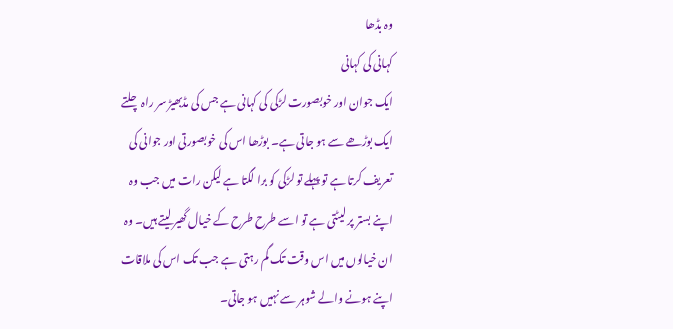وہ بڈھا
کہانی کی کہانی
ایک جوان اور خوبصورت لڑکی کی کہانی ہے جس کی مڈبھیڑ سر راہ چلتے ایک بوڑھے سے ہو جاتی ہے۔ بوڑھا اس کی خوبصورتی اور جوانی کی تعریف کرتا ہے تو پہلے تو لڑکی کو برا لگتا ہے لیکن رات میں جب وہ اپنے بستر پر لیٹتی ہے تو اسے طرح طرح کے خیال گھیر لیتے ہیں۔ وہ ان خیالوں میں اس وقت تک گم رہتی ہے جب تک اس کی ملاقات اپنے ہونے والے شوہر سے نہیں ہو جاتی۔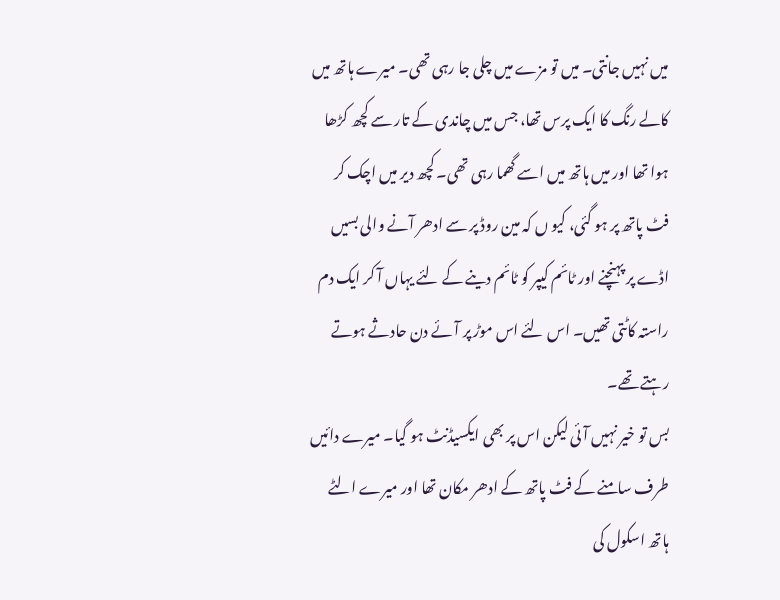میں نہیں جانتی۔ میں تو مزے میں چلی جا رہی تھی۔ میرے ہاتھ میں کالے رنگ کا ایک پرس تھا، جس میں چاندی کے تار سے کچھ کڑھا ہوا تھا اور میں ہاتھ میں اسے گھما رہی تھی۔ کچھ دیر میں اچک کر فٹ پاتھ پر ہو گئی، کیو ں کہ مین روڈ پر سے ادھر آنے والی بسیں اڈے پر پہنچنے اور ٹائم کیپر کو ٹائم دینے کے لئے یہاں آ کر ایک دم راستہ کاٹتی تھیں۔ اس لئے اس موڑ پر آئے دن حادثے ہوتے رہتے تھے۔
بس تو خیر نہیں آئی لیکن اس پر بھی ایکسیڈنٹ ہو گیا۔ میرے دائیں طرف سامنے کے فٹ پاتھ کے ادھر مکان تھا اور میرے الٹے ہاتھ اسکول کی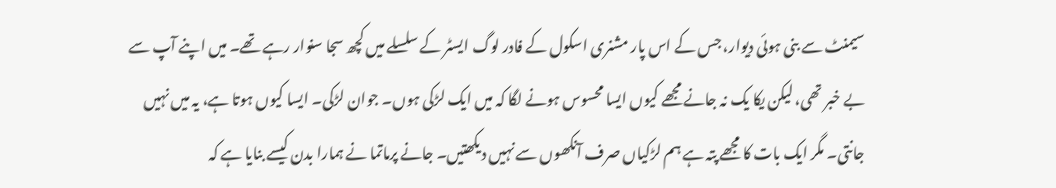سیمنٹ سے بنی ہوئی دیوار، جس کے اس پار مشنری اسکول کے فادر لوگ ایسٹر کے سلسلے میں کچھ سجا سنوار رہے تھے۔ میں اپنے آپ سے بے خبر تھی، لیکن یکا یک نہ جانے مجھے کیوں ایسا محسوس ہونے لگا کہ میں ایک لڑکی ہوں۔ جوان لڑکی۔ ایسا کیوں ہوتا ہے، یہ میں نہیں جانتی۔ مگر ایک بات کا مجھے پتہ ہے ہم لڑکیاں صرف آنکھوں سے نہیں دیکھتیں۔ جانے پرماتما نے ہمارا بدن کیسے بنایا ہے کہ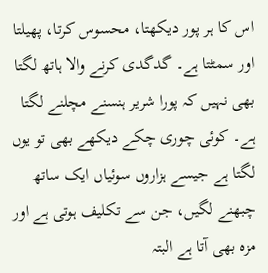اس کا ہر پور دیکھتا، محسوس کرتا، پھیلتا اور سمٹتا ہے۔ گدگدی کرنے والا ہاتھ لگتا بھی نہیں کہ پورا شریر ہنسنے مچلنے لگتا ہے۔ کوئی چوری چکے دیکھے بھی تو یوں لگتا ہے جیسے ہزاروں سوئیاں ایک ساتھ چبھنے لگیں، جن سے تکلیف ہوتی ہے اور مزہ بھی آتا ہے البتہ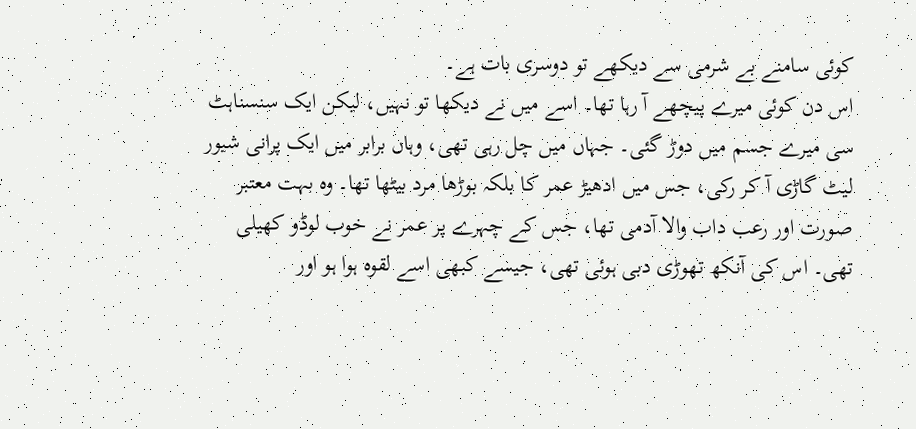کوئی سامنے بے شرمی سے دیکھے تو دوسری بات ہے۔
اس دن کوئی میرے پیچھے آ رہا تھا۔ اسے میں نے دیکھا تو نہیں، لیکن ایک سنسناہٹ سی میرے جسم میں دوڑ گئی۔ جہاں میں چل رہی تھی، وہاں برابر میں ایک پرانی شیور لیٹ گاڑی آ کر رکی، جس میں ادھیڑ عمر کا بلکہ بوڑھا مرد بیٹھا تھا۔ وہ بہت معتبر صورت اور رعب داب والا آدمی تھا، جس کے چہرے پر عمر نے خوب لوڈو کھیلی تھی۔ اس کی آنکھ تھوڑی دبی ہوئی تھی، جیسے کبھی اسے لقوہ ہوا ہو اور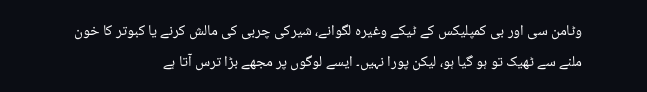وٹامن سی اور بی کمپلیکس کے ٹیکے وغیرہ لگوانے، شیرکی چربی کی مالش کرنے یا کبوتر کا خون ملنے سے ٹھیک تو ہو گیا ہو، لیکن پورا نہیں۔ ایسے لوگوں پر مجھے بڑا ترس آتا ہے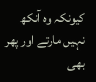کیونکہ وہ آنکھ نہیں مارتے اور پھر بھی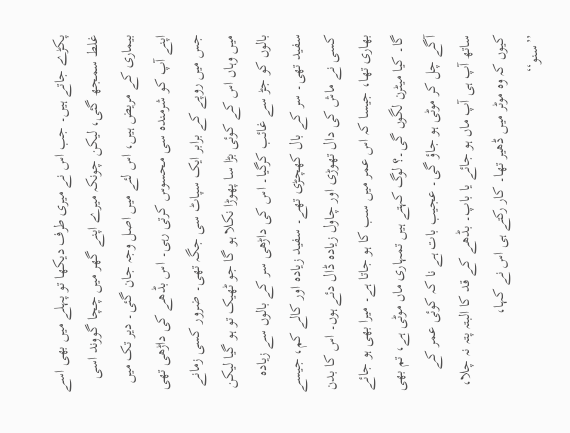پکڑے جاتے ہیں۔ جب اس نے میری طرف دیکھا تو پہلے میں بھی اسے غلط سمجھ گئی، لیکن چونکہ میرے اپنے گھر میں چچا گووند اسی بیماری کے مریض ہیں، اس لئے میں اصل وجہ جان گئی۔ دیر تک میں اپنے آپ کو شرمندہ سی محسوس کرتی رہی۔ اس بڈھے کی داڑھی تھی جس میں روپے کے برابر ایک سپاٹ سی جگہ تھی۔ ضرور کسی زمانے میں وہاں اس کے کوئی بڑا سا پھوڑا نکلا ہو گا جو ٹھیک تو ہو گیا لیکن بالوں کو جڑ سے غائب کرگیا۔ اس کی داڑھی سر کے بالوں سے زیادہ سفید تھی۔ سر کے بال کھچڑی تھے۔ سفید زیادہ اور کالے کم، جیسے کسی نے ماش کی دال تھوڑی اور چاول زیادہ ڈال دئے ہوں۔ اس کا بدن بھاری تھا، جیسا کہ اس عمر میں سب کا ہو جاتا ہے۔ میرا بھی ہو جائے گا۔ کیا میٹرن لگوں گی۔؟ لوگ کہتے ہیں تمہاری ماں موٹی ہے، تم بھی آگے چل کر موٹی ہو جاؤ گی۔ عجیب بات ہے نا کہ کوئی عمر کے ساتھ آپ ہی آپ ماں ہو جائے یا باپ۔ بڈھے کے قد کا البتہ پتہ نہ چلا، کیوں کہ وہ موٹر میں ڈھیر تھا۔ کار رکتے ہی اس نے کہا،
’’سنو‘‘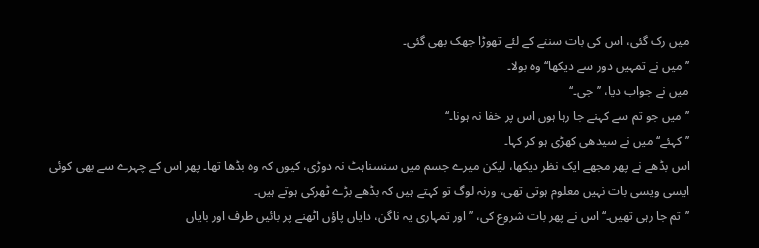میں رک گئی، اس کی بات سننے کے لئے تھوڑا جھک بھی گئی۔
’’میں نے تمہیں دور سے دیکھا‘‘ وہ بولا۔
میں نے جواب دیا، ’’جی۔‘‘
’’میں جو تم سے کہنے جا رہا ہوں اس پر خفا نہ ہونا۔‘‘
’’کہئے‘‘ میں نے سیدھی کھڑی ہو کر کہا۔
اس بڈھے نے پھر مجھے ایک نظر دیکھا، لیکن میرے جسم میں سنسناہٹ نہ دوڑی، کیوں کہ وہ بڈھا تھا۔ پھر اس کے چہرے سے بھی کوئی ایسی ویسی بات نہیں معلوم ہوتی تھی، ورنہ لوگ تو کہتے ہیں کہ بڈھے بڑے ٹھرکی ہوتے ہیں۔
’’تم جا رہی تھیں۔‘‘ اس نے پھر بات شروع کی، ’’اور تمہاری یہ ناگن، دایاں پاؤں اٹھنے پر بائیں طرف اور بایاں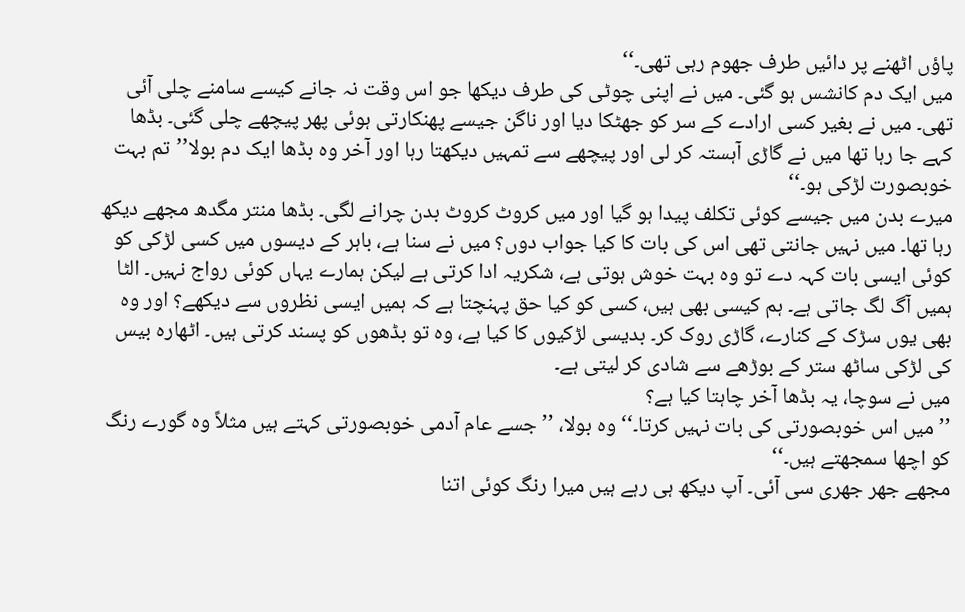پاؤں اٹھنے پر دائیں طرف جھوم رہی تھی۔‘‘
میں ایک دم کانشس ہو گئی۔ میں نے اپنی چوٹی کی طرف دیکھا جو اس وقت نہ جانے کیسے سامنے چلی آئی تھی۔ میں نے بغیر کسی ارادے کے سر کو جھٹکا دیا اور ناگن جیسے پھنکارتی ہوئی پھر پیچھے چلی گئی۔ بڈھا کہے جا رہا تھا میں نے گاڑی آہستہ کر لی اور پیچھے سے تمہیں دیکھتا رہا اور آخر وہ بڈھا ایک دم بولا’’تم بہت خوبصورت لڑکی ہو۔‘‘
میرے بدن میں جیسے کوئی تکلف پیدا ہو گیا اور میں کروٹ کروٹ بدن چرانے لگی۔ بڈھا منتر مگدھ مجھے دیکھ رہا تھا۔ میں نہیں جانتی تھی اس کی بات کا کیا جواب دوں؟ میں نے سنا ہے، باہر کے دیسوں میں کسی لڑکی کو کوئی ایسی بات کہہ دے تو وہ بہت خوش ہوتی ہے، شکریہ ادا کرتی ہے لیکن ہمارے یہاں کوئی رواج نہیں۔ الٹا ہمیں آگ لگ جاتی ہے۔ ہم کیسی بھی ہیں، کسی کو کیا حق پہنچتا ہے کہ ہمیں ایسی نظروں سے دیکھے؟ اور وہ بھی یوں سڑک کے کنارے، گاڑی روک کر۔ بدیسی لڑکیوں کا کیا ہے، وہ تو بڈھوں کو پسند کرتی ہیں۔ اٹھارہ بیس کی لڑکی ساٹھ ستر کے بوڑھے سے شادی کر لیتی ہے۔
میں نے سوچا، یہ بڈھا آخر چاہتا کیا ہے؟
’’میں اس خوبصورتی کی بات نہیں کرتا۔‘‘ وہ بولا، ’’جسے عام آدمی خوبصورتی کہتے ہیں مثلاً وہ گورے رنگ کو اچھا سمجھتے ہیں۔‘‘
مجھے جھر جھری سی آئی۔ آپ دیکھ ہی رہے ہیں میرا رنگ کوئی اتنا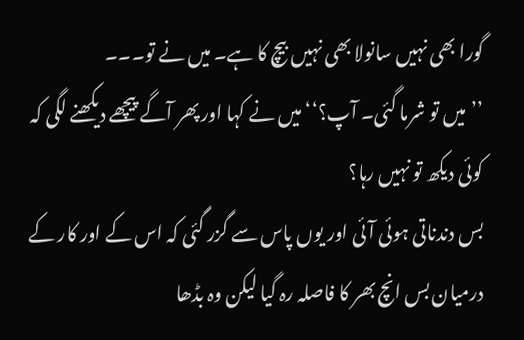گورا بھی نہیں سانولا بھی نہیں بیچ کا ہے۔ میں نے تو۔۔۔
’’میں تو شرما گئی۔ آپ؟‘‘ میں نے کہا اور پھر آگے پیچھے دیکھنے لگی کہ کوئی دیکھ تو نہیں رہا؟
بس دندناتی ہوئی آئی اور یوں پاس سے گزر گئی کہ اس کے اور کار کے درمیان بس انچ بھر کا فاصلہ رہ گیا لیکن وہ بڈھا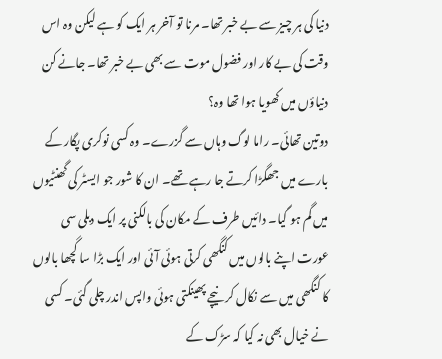دنیا کی ہر چیز سے بے خبر تھا۔ مرنا تو آخر ہر ایک کو ہے لیکن وہ اس وقت کی بے کار اور فضول موت سے بھی بے خبر تھا۔ جانے کن دنیاؤں میں کھویا ہوا تھا وہ؟
دوتین تھائی۔ راما لوگ وہاں سے گزرے۔ وہ کسی نوکری پگار کے بارے میں جھگڑا کرتے جا رہے تھے۔ ان کا شور جو ایسٹر کی گھنٹیوں میں گم ہو گیا۔ دائیں طرف کے مکان کی بالکنی پر ایک دبلی سی عورت اپنے بالوں میں کنگھی کرتی ہوئی آئی اور ایک بڑا سا گچھا بالوں کا کنگھی میں سے نکال کر نیچے پھینکتی ہوئی واپس اندر چلی گئی۔ کسی نے خیال بھی نہ کیا کہ سڑک کے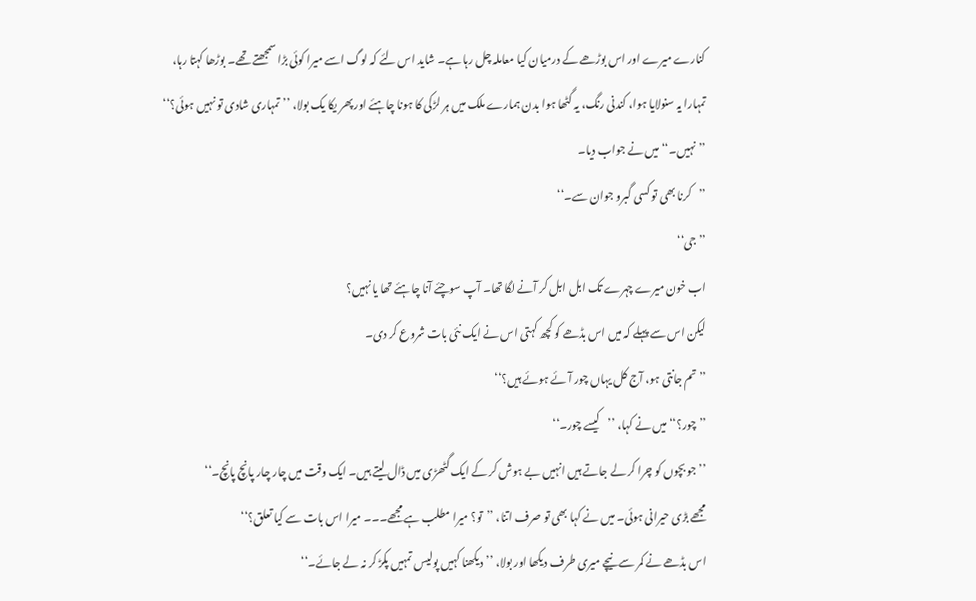کنارے میرے اور اس بوڑھے کے درمیان کیا معاملہ چل رہا ہے۔ شاید اس لئے کہ لوگ اسے میرا کوئی بڑا سمجھتے تھے۔ بوڑھا کہتا رہا، تمہارا یہ سنولایا ہوا، کندنی رنگ، یہ گٹھا ہوا بدن ہمارے ملک میں ہر لڑکی کا ہونا چاہئے اور پھر یکا یک بولا، ’’تمہاری شادی تو نہیں ہوئی؟‘‘
’’نہیں۔‘‘ میں نے جواب دیا۔
’’کرنا بھی تو کسی گبرو جوان سے۔‘‘
’’جی‘‘
اب خون میرے چہرے تک ابل ابل کر آنے لگا تھا۔ آپ سوچئے آنا چاہئے تھا یا نہیں؟
لیکن اس سے پہلے کہ میں اس بڈھے کو کچھ کہتی اس نے ایک نئی بات شروع کر دی۔
’’تم جانتی ہو، آج کل یہاں چور آئے ہوئے ہیں؟‘‘
’’چور؟‘‘ میں نے کہا، ’’کیسے چور۔‘‘
’’جو بچوں کو چرا کر لے جاتے ہیں انہیں بے ہوش کر کے ایک گٹھڑی میں ڈال لیتے ہیں۔ ایک وقت میں چار چار پانچ پانچ۔‘‘
مجھے بڑی حیرانی ہوئی۔ میں نے کہا بھی تو صرف اتنا، ’’تو؟ میرا مطلب ہے مجھے۔۔۔ میرا اس بات سے کیا تعلق؟‘‘
اس بڈھے نے کمر سے نیچے میری طرف دیکھا اور بولا، ’’دیکھنا کہیں پولیس تمہیں پکڑ کر نہ لے جائے۔‘‘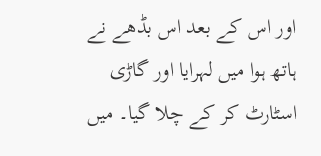اور اس کے بعد اس بڈھے نے ہاتھ ہوا میں لہرایا اور گاڑی اسٹارٹ کر کے چلا گیا۔ میں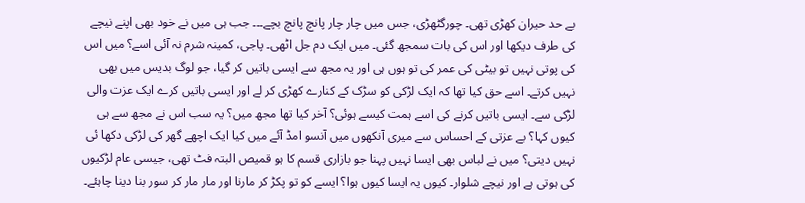بے حد حیران کھڑی تھی۔ چورگٹھڑی، جس میں چار چار پانچ پانچ بچے۔۔۔ جب ہی میں نے خود بھی اپنے نیچے کی طرف دیکھا اور اس کی بات سمجھ گئی۔ میں ایک دم جل اٹھی۔ پاجی، کمینہ شرم نہ آئی اسے؟ میں اس کی پوتی نہیں تو بیٹی کی عمر کی تو ہوں ہی اور یہ مجھ سے ایسی باتیں کر گیا، جو لوگ بدیس میں بھی نہیں کرتے۔ اسے حق کیا تھا کہ ایک لڑکی کو سڑک کے کنارے کھڑی کر لے اور ایسی باتیں کرے ایک عزت والی لڑکی سے۔ ایسی باتیں کرنے کی اسے ہمت کیسے ہوئی؟ آخر کیا تھا مجھ میں؟ یہ سب اس نے مجھ سے ہی کیوں کہا؟ بے عزتی کے احساس سے میری آنکھوں میں آنسو امڈ آئے میں کیا ایک اچھے گھر کی لڑکی دکھا ئی نہیں دیتی؟ میں نے لباس بھی ایسا نہیں پہنا جو بازاری قسم کا ہو قمیص البتہ فٹ تھی، جیسی عام لڑکیوں کی ہوتی ہے اور نیچے شلوار۔ کیوں یہ ایسا کیوں ہوا؟ ایسے کو تو پکڑ کر مارنا اور مار مار کر سور بنا دینا چاہئے۔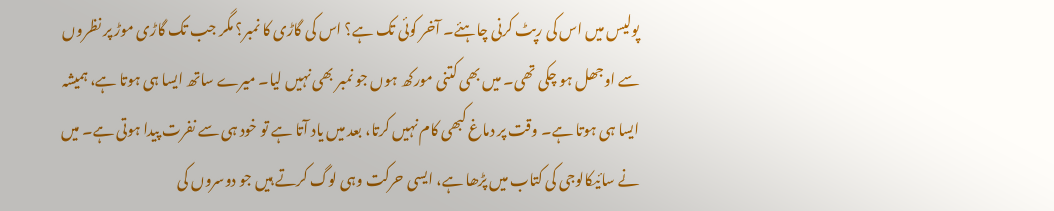پولیس میں اس کی رپٹ کرنی چاہئے۔ آخر کوئی تک ہے؟ اس کی گاڑی کا نمبر؟ مگر جب تک گاڑی موڑ پر نظروں سے اوجھل ہو چکی تھی۔ میں بھی کتنی مورکھ ہوں جو نمبر بھی نہیں لیا۔ میرے ساتھ ایسا ہی ہوتا ہے، ہمیشہ ایسا ہی ہوتا ہے۔ وقت پر دماغ کبھی کام نہیں کرتا، بعد میں یاد آتا ہے تو خود ہی سے نفرت پیدا ہوتی ہے۔ میں نے سائیکالوجی کی کتاب میں پڑھا ہے، ایسی حرکت وہی لوگ کرتے ہیں جو دوسروں کی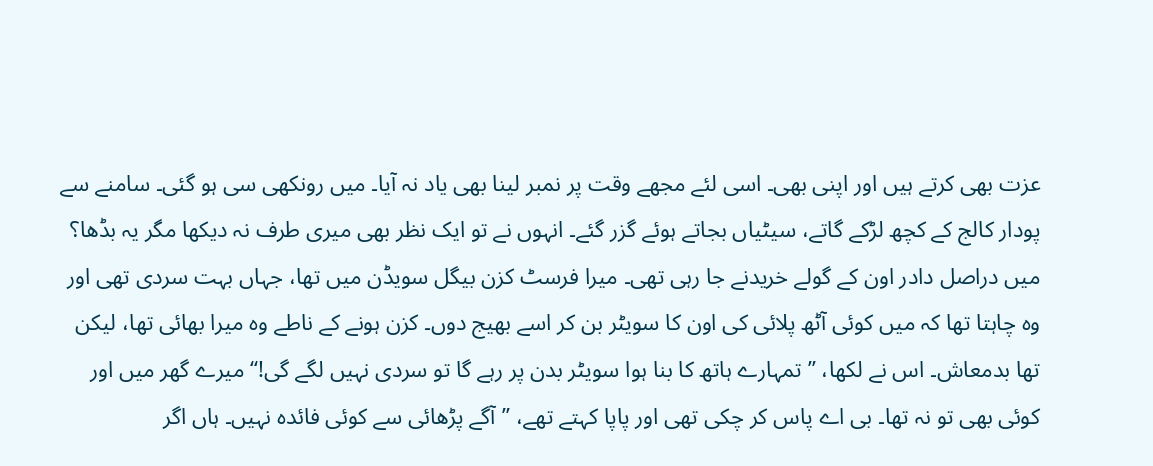عزت بھی کرتے ہیں اور اپنی بھی۔ اسی لئے مجھے وقت پر نمبر لینا بھی یاد نہ آیا۔ میں رونکھی سی ہو گئی۔ سامنے سے پودار کالج کے کچھ لڑکے گاتے، سیٹیاں بجاتے ہوئے گزر گئے۔ انہوں نے تو ایک نظر بھی میری طرف نہ دیکھا مگر یہ بڈھا؟
میں دراصل دادر اون کے گولے خریدنے جا رہی تھی۔ میرا فرسٹ کزن بیگل سویڈن میں تھا، جہاں بہت سردی تھی اور وہ چاہتا تھا کہ میں کوئی آٹھ پلائی کی اون کا سویٹر بن کر اسے بھیج دوں۔ کزن ہونے کے ناطے وہ میرا بھائی تھا، لیکن تھا بدمعاش۔ اس نے لکھا، ’’تمہارے ہاتھ کا بنا ہوا سویٹر بدن پر رہے گا تو سردی نہیں لگے گی!‘‘ میرے گھر میں اور کوئی بھی تو نہ تھا۔ بی اے پاس کر چکی تھی اور پاپا کہتے تھے، ’’آگے پڑھائی سے کوئی فائدہ نہیں۔ ہاں اگر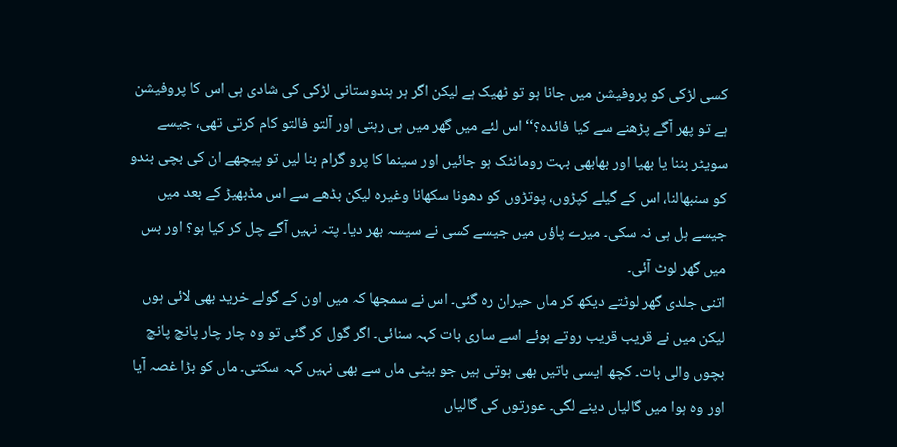کسی لڑکی کو پروفیشن میں جانا ہو تو ٹھیک ہے لیکن اگر ہر ہندوستانی لڑکی کی شادی ہی اس کا پروفیشن ہے تو پھر آگے پڑھنے سے کیا فائدہ؟‘‘ اس لئے میں گھر میں ہی رہتی اور آلتو فالتو کام کرتی تھی، جیسے سویٹر بننا یا بھیا اور بھابھی بہت رومانٹک ہو جائیں اور سینما کا پرو گرام بنا لیں تو پیچھے ان کی بچی بندو کو سنبھالنا، اس کے گیلے کپڑوں، پوتڑوں کو دھونا سکھانا وغیرہ لیکن بڈھے سے اس مڈبھیڑ کے بعد میں جیسے ہل ہی نہ سکی۔ میرے پاؤں میں جیسے کسی نے سیسہ بھر دیا۔ پتہ نہیں آگے چل کر کیا ہو؟ اور بس میں گھر لوٹ آئی۔
اتنی جلدی گھر لوٹتے دیکھ کر ماں حیران رہ گئی۔ اس نے سمجھا کہ میں اون کے گولے خرید بھی لائی ہوں لیکن میں نے قریب قریب روتے ہوئے اسے ساری بات کہہ سنائی۔ اگر گول کر گئی تو وہ چار چار پانچ پانچ بچوں والی بات۔ کچھ ایسی باتیں بھی ہوتی ہیں جو بیٹی ماں سے بھی نہیں کہہ سکتی۔ ماں کو بڑا غصہ آیا اور وہ ہوا میں گالیاں دینے لگی۔ عورتوں کی گالیاں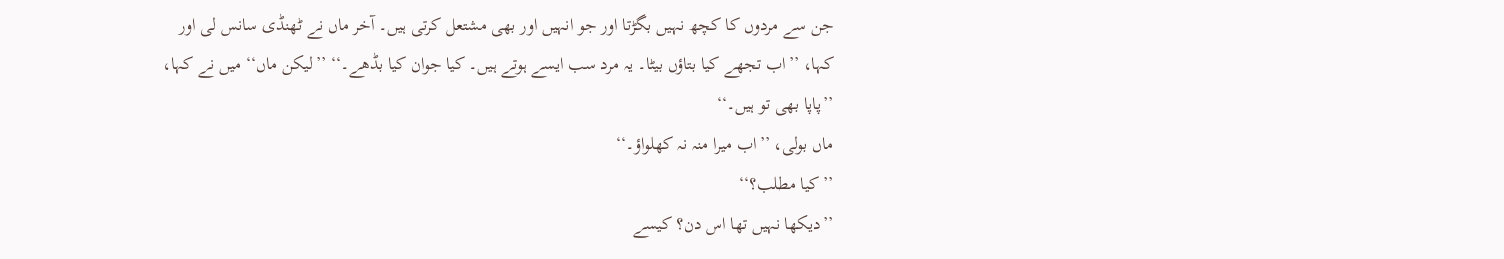جن سے مردوں کا کچھ نہیں بگڑتا اور جو انہیں اور بھی مشتعل کرتی ہیں۔ آخر ماں نے ٹھنڈی سانس لی اور کہا، ’’اب تجھے کیا بتاؤں بیٹا۔ یہ مرد سب ایسے ہوتے ہیں۔ کیا جوان کیا بڈھے۔‘‘ ’’لیکن ماں‘‘ میں نے کہا، ’’پاپا بھی تو ہیں۔‘‘
ماں بولی، ’’اب میرا منہ نہ کھلواؤ۔‘‘
’’کیا مطلب؟‘‘
’’دیکھا نہیں تھا اس دن؟ کیسے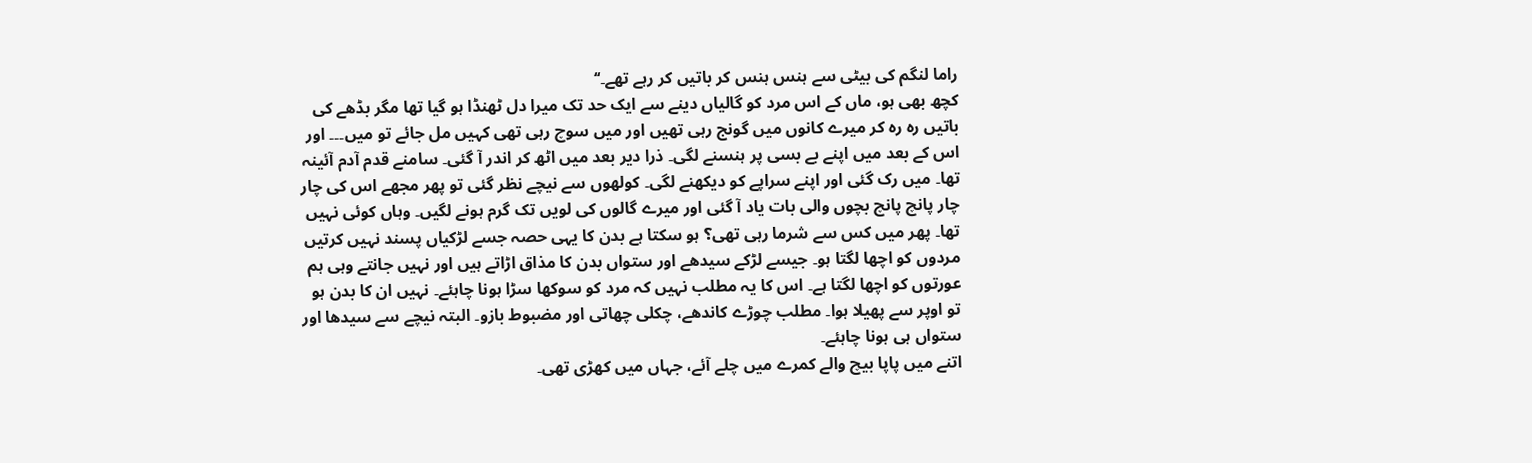راما لنگم کی بیٹی سے ہنس ہنس کر باتیں کر رہے تھے۔‘‘
کچھ بھی ہو، ماں کے اس مرد کو گالیاں دینے سے ایک حد تک میرا دل ٹھنڈا ہو گیا تھا مگر بڈھے کی باتیں رہ رہ کر میرے کانوں میں گونج رہی تھیں اور میں سوچ رہی تھی کہیں مل جائے تو میں۔۔۔ اور اس کے بعد میں اپنے بے بسی پر ہنسنے لگی۔ ذرا دیر بعد میں اٹھ کر اندر آ گئی۔ سامنے قدم آدم آئینہ تھا۔ میں رک گئی اور اپنے سراپے کو دیکھنے لگی۔ کولھوں سے نیچے نظر گئی تو پھر مجھے اس کی چار چار پانچ پانچ بچوں والی بات یاد آ گئی اور میرے گالوں کی لویں تک گرم ہونے لگیں۔ وہاں کوئی نہیں تھا۔ پھر میں کس سے شرما رہی تھی؟ ہو سکتا ہے بدن کا یہی حصہ جسے لڑکیاں پسند نہیں کرتیں مردوں کو اچھا لگتا ہو۔ جیسے لڑکے سیدھے اور ستواں بدن کا مذاق اڑاتے ہیں اور نہیں جانتے وہی ہم عورتوں کو اچھا لگتا ہے۔ اس کا یہ مطلب نہیں کہ مرد کو سوکھا سڑا ہونا چاہئے۔ نہیں ان کا بدن ہو تو اوپر سے پھیلا ہوا۔ مطلب چوڑے کاندھے، چکلی چھاتی اور مضبوط بازو۔ البتہ نیچے سے سیدھا اور ستواں ہی ہونا چاہئے۔
اتنے میں پاپا بیچ والے کمرے میں چلے آئے، جہاں میں کھڑی تھی۔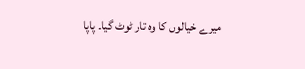میرے خیالوں کا وہ تار ٹوٹ گیا۔ پاپا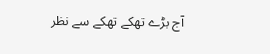آج بڑے تھکے تھکے سے نظر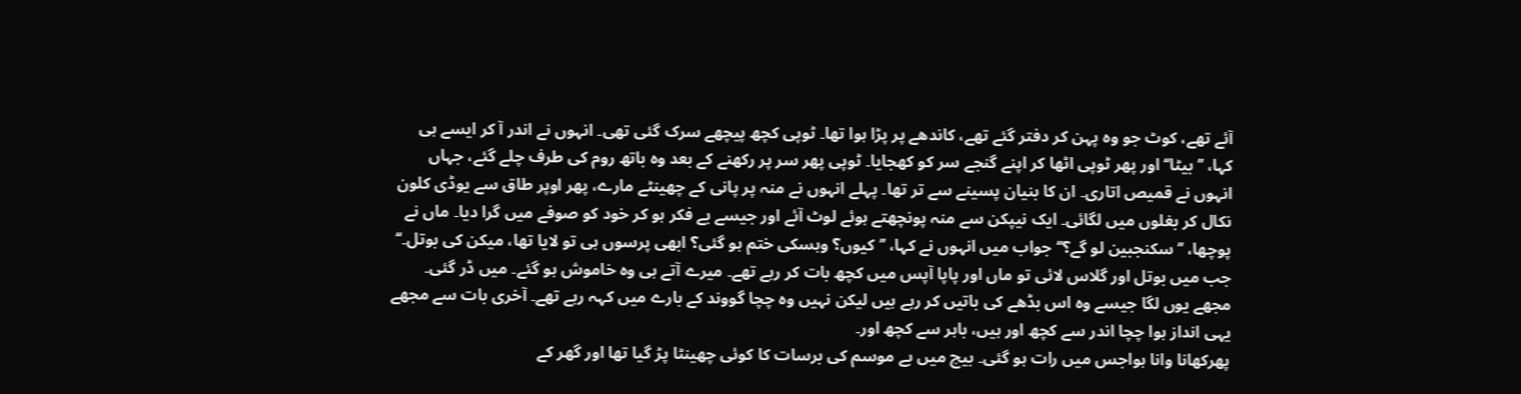آئے تھے، کوٹ جو وہ پہن کر دفتر گئے تھے، کاندھے پر پڑا ہوا تھا۔ ٹوپی کچھ پیچھے سرک گئی تھی۔ انہوں نے اندر آ کر ایسے ہی کہا، ’’بیٹا‘‘ اور پھر ٹوپی اٹھا کر اپنے گنجے سر کو کھجایا۔ ٹوپی پھر سر پر رکھنے کے بعد وہ باتھ روم کی طرف چلے گئے، جہاں انہوں نے قمیص اتاری۔ ان کا بنیان پسینے سے تر تھا۔ پہلے انہوں نے منہ پر پانی کے چھینٹے مارے، پھر اوپر طاق سے یوڈی کلون نکال کر بغلوں میں لگائی۔ ایک نیپکن سے منہ پونچھتے ہوئے لوٹ آئے اور جیسے بے فکر ہو کر خود کو صوفے میں گرا دیا۔ ماں نے پوچھا، ’’سکنجبین لو گے؟‘‘ جواب میں انہوں نے کہا، ’’کیوں؟ وہسکی ختم ہو گئی؟ ابھی پرسوں ہی تو لایا تھا، میکن کی بوتل۔‘‘
جب میں بوتل اور گلاس لائی تو ماں اور پاپا آپس میں کچھ بات کر رہے تھے۔ میرے آتے ہی وہ خاموش ہو گئے۔ میں ڈر گئی۔ مجھے یوں لگا جیسے وہ اس بڈھے کی باتیں کر رہے ہیں لیکن نہیں وہ چچا گووند کے بارے میں کہہ رہے تھے۔ آخری بات سے مجھے یہی انداز ہوا چچا اندر سے کچھ اور ہیں، باہر سے کچھ اور۔
پھرکھانا وانا ہواجس میں رات ہو گئی۔ بیچ میں بے موسم کی برسات کا کوئی چھینٹا پڑ گیا تھا اور گھر کے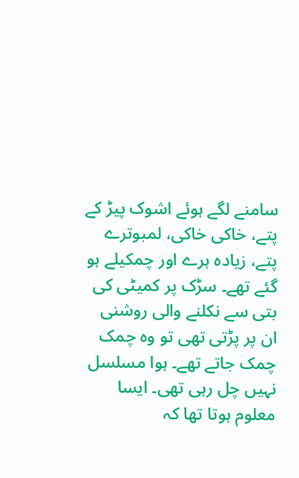سامنے لگے ہوئے اشوک پیڑ کے پتے، خاکی خاکی، لمبوترے پتے، زیادہ ہرے اور چمکیلے ہو گئے تھے۔ سڑک پر کمیٹی کی بتی سے نکلنے والی روشنی ان پر پڑتی تھی تو وہ چمک چمک جاتے تھے۔ ہوا مسلسل نہیں چل رہی تھی۔ ایسا معلوم ہوتا تھا کہ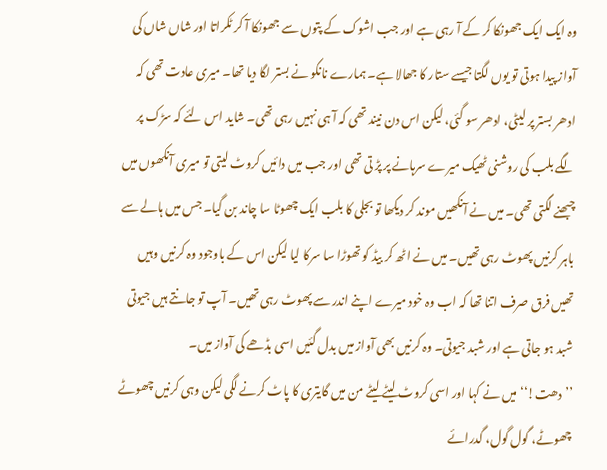وہ ایک ایک جھونکا کر کے آ رہی ہے اور جب اشوک کے پتوں سے جھونکا آ کر ٹکراتا اور شاں شاں کی آواز پیدا ہوتی تو یوں لگتا جیسے ستار کا جھالا ہے۔ ہمارے نانکو نے بستر لگا دیا تھا۔ میری عادت تھی کہ ادھر بستر پر لیٹی، ادھر سو گئی، لیکن اس دن نیند تھی کہ آ ہی نہیں رہی تھی۔ شاید اس لئے کہ سڑک پر لگے بلب کی روشنی ٹھیک میرے سرہانے پر پڑ تی تھی اور جب میں دائیں کروٹ لیتی تو میری آنکھوں میں چبھنے لگتی تھی۔ میں نے آنکھیں موند کر دیکھا تو بجلی کا بلب ایک چھوٹا سا چاند بن گیا۔ جس میں ہالے سے باہر کرنیں پھوٹ رہی تھیں۔ میں نے اٹھ کر بیڈ کو تھوڑا سا سرکا لیا لیکن اس کے باوجود وہ کرنیں وہیں تھیں فرق صرف اتنا تھا کہ اب وہ خود میرے اپنے اندر سے پھوٹ رہی تھیں۔ آپ تو جانتے ہیں جیوتی شبد ہو جاتی ہے اور شبد جیوتی۔ وہ کرنیں بھی آواز میں بدل گئیں اسی بڈھے کی آواز میں۔
’’دھت!‘‘ میں نے کہا اور اسی کروٹ لیٹے لیٹے من میں گایتری کا پاٹ کرنے لگی لیکن وہی کرنیں چھوٹے چھوٹے، گول گول، گدرائے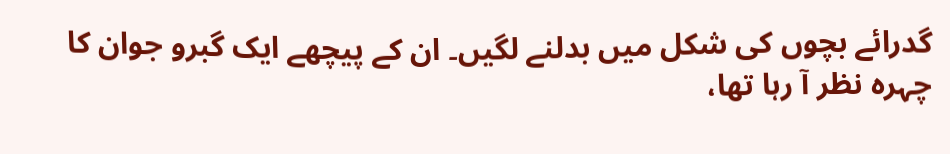گدرائے بچوں کی شکل میں بدلنے لگیں۔ ان کے پیچھے ایک گبرو جوان کا چہرہ نظر آ رہا تھا،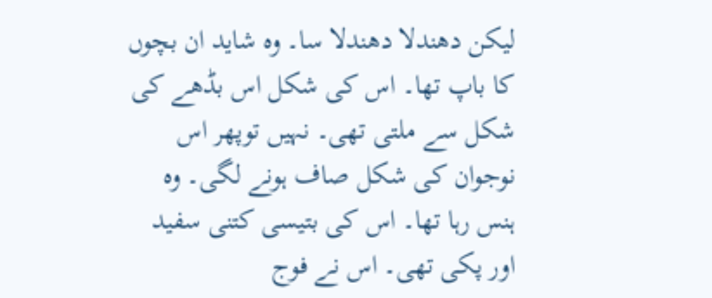لیکن دھندلا دھندلا سا۔ وہ شاید ان بچوں کا باپ تھا۔ اس کی شکل اس بڈھے کی شکل سے ملتی تھی۔ نہیں توپھر اس نوجوان کی شکل صاف ہونے لگی۔ وہ ہنس رہا تھا۔ اس کی بتیسی کتنی سفید اور پکی تھی۔ اس نے فوج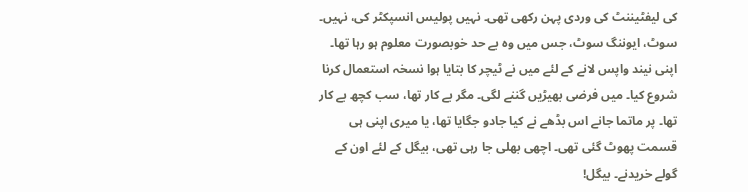کی لیفٹیننٹ کی وردی پہن رکھی تھی۔ نہیں پولیس انسپکٹر کی، نہیں۔ سوٹ، ایوننگ سوٹ، جس میں وہ بے حد خوبصورت معلوم ہو رہا تھا۔ اپنی نیند واپس لانے کے لئے میں نے ٹیچر کا بتایا ہوا نسخہ استعمال کرنا شروع کیا۔ میں فرضی بھیڑیں گننے لگی۔ مگر بے کار تھا، سب کچھ بے کار تھا۔ پر ماتما جانے اس بڈھے نے کیا جادو جگایا تھا، یا میری اپنی ہی قسمت پھوٹ گئی تھی۔ اچھی بھلی جا رہی تھی، بیگل کے لئے اون کے گولے خریدنے۔ بیگل!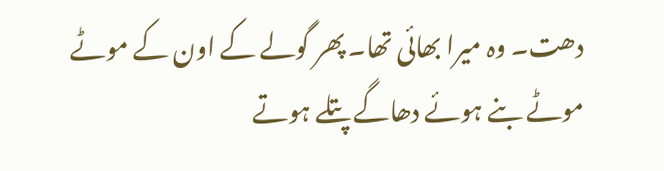دھت۔ وہ میرا بھائی تھا۔ پھر گولے کے اون کے موٹے موٹے بنے ہوئے دھاگے پتلے ہوتے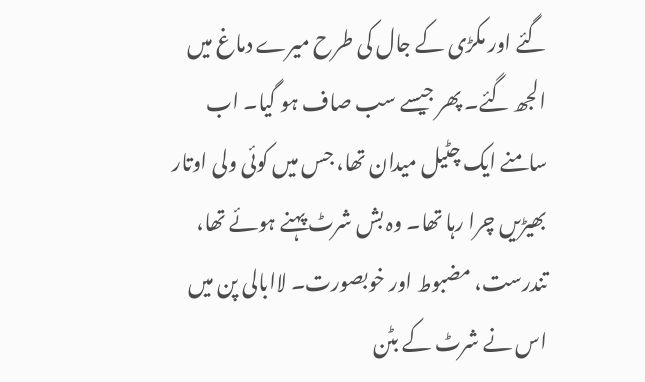گئے اور مکڑی کے جال کی طرح میرے دماغ میں الجھ گئے۔ پھر جیسے سب صاف ہو گیا۔ اب سامنے ایک چٹیل میدان تھا، جس میں کوئی ولی اوتار بھیڑیں چرا رہا تھا۔ وہ بش شرٹ پہنے ہوئے تھا، تندرست، مضبوط اور خوبصورت۔ لاابالی پن میں اس نے شرٹ کے بٹن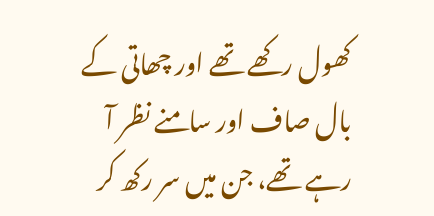کھول رکھے تھے اور چھاتی کے بال صاف اور سامنے نظر آ رہے تھے، جن میں سر رکھ کر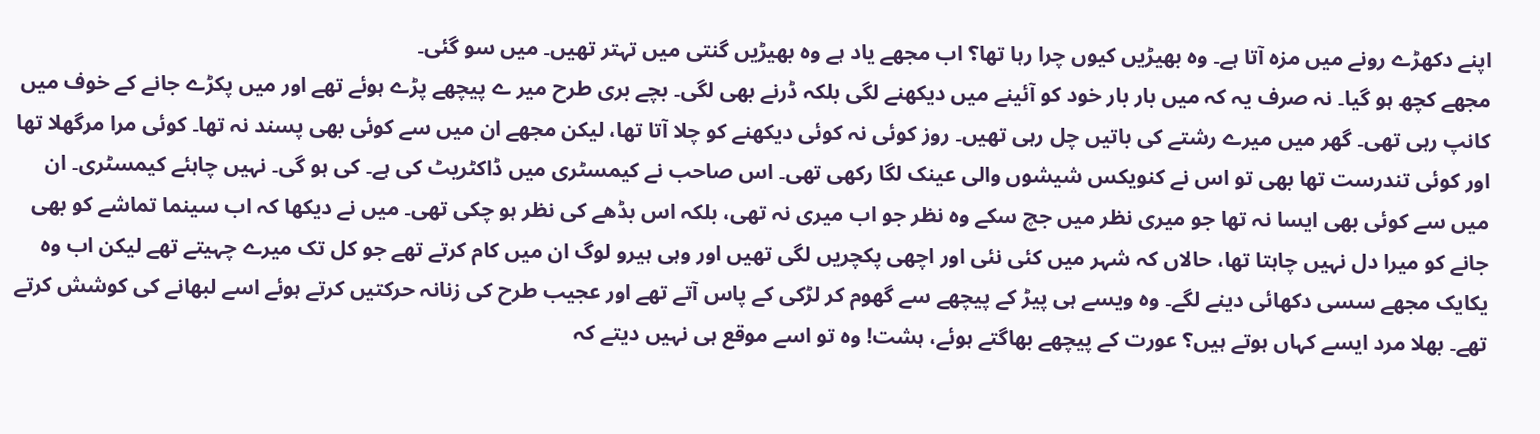اپنے دکھڑے رونے میں مزہ آتا ہے۔ وہ بھیڑیں کیوں چرا رہا تھا؟ اب مجھے یاد ہے وہ بھیڑیں گنتی میں تہتر تھیں۔ میں سو گئی۔
مجھے کچھ ہو گیا۔ نہ صرف یہ کہ میں بار بار خود کو آئینے میں دیکھنے لگی بلکہ ڈرنے بھی لگی۔ بچے بری طرح میر ے پیچھے پڑے ہوئے تھے اور میں پکڑے جانے کے خوف میں کانپ رہی تھی۔ گھر میں میرے رشتے کی باتیں چل رہی تھیں۔ روز کوئی نہ کوئی دیکھنے کو چلا آتا تھا، لیکن مجھے ان میں سے کوئی بھی پسند نہ تھا۔ کوئی مرا مرگھلا تھا اور کوئی تندرست تھا بھی تو اس نے کنویکس شیشوں والی عینک لگا رکھی تھی۔ اس صاحب نے کیمسٹری میں ڈاکٹریٹ کی ہے۔ کی ہو گی۔ نہیں چاہئے کیمسٹری۔ ان میں سے کوئی بھی ایسا نہ تھا جو میری نظر میں جچ سکے وہ نظر جو اب میری نہ تھی، بلکہ اس بڈھے کی نظر ہو چکی تھی۔ میں نے دیکھا کہ اب سینما تماشے کو بھی جانے کو میرا دل نہیں چاہتا تھا، حالاں کہ شہر میں کئی نئی اور اچھی پکچریں لگی تھیں اور وہی ہیرو لوگ ان میں کام کرتے تھے جو کل تک میرے چہیتے تھے لیکن اب وہ یکایک مجھے سسی دکھائی دینے لگے۔ وہ ویسے ہی پیڑ کے پیچھے سے گھوم کر لڑکی کے پاس آتے تھے اور عجیب طرح کی زنانہ حرکتیں کرتے ہوئے اسے لبھانے کی کوشش کرتے تھے۔ بھلا مرد ایسے کہاں ہوتے ہیں؟ عورت کے پیچھے بھاگتے ہوئے، ہشت! وہ تو اسے موقع ہی نہیں دیتے کہ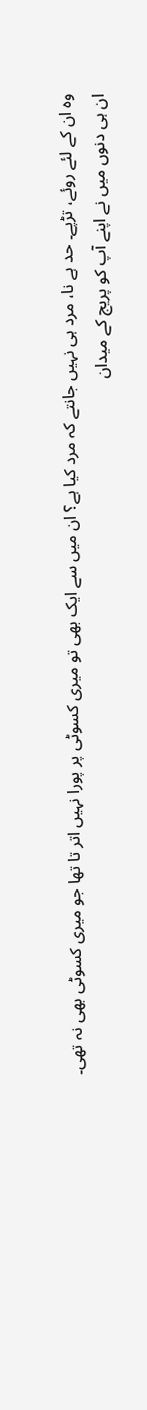وہ ان کے لئے روئے، تڑپے۔ حد ہے نا، مرد ہی نہیں جانتے کہ مرد کیا ہے؟ ان میں سے ایک بھی تو میری کسوٹی پر پورا نہیں اتر تا تھا جو میری کسوٹی بھی نہ تھی۔
ان ہی دنوں میں نے اپنے آپ کو پریج کے میدان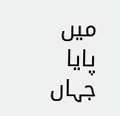میں پایا جہاں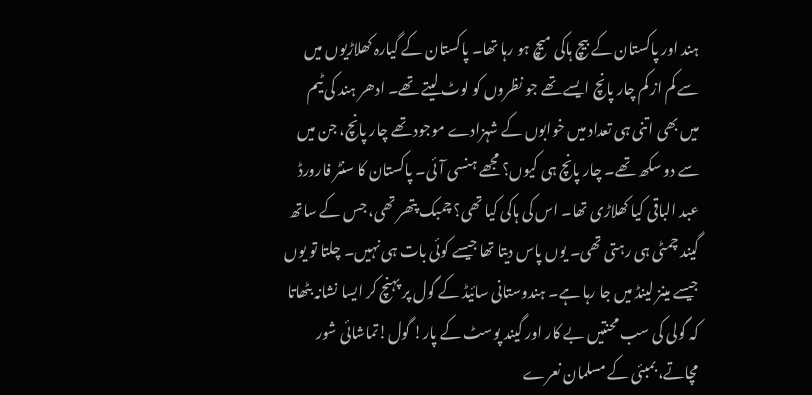ہند اور پاکستان کے بیچ ہاکی میچ ہو رہا تھا۔ پاکستان کے گیارہ کھلاڑیوں میں سے کم از کم چار پانچ ایسے تھے جو نظروں کو لوٹ لیتے تھے۔ ادھر ہند کی ٹیم میں بھی اتنی ہی تعداد میں خوابوں کے شہزادے موجود تھے چار پانچ، جن میں سے دو سکھ تھے۔ چار پانچ ہی کیوں؟ مجھے ہنسی آئی۔ پاکستان کا سنٹر فارورڈ عبد الباقی کیا کھلاڑی تھا۔ اس کی ہاکی کیا تھی؟ چمبک پتھر تھی، جس کے ساتھ گیند چمٹی ہی رہتی تھی۔ یوں پاس دیتا تھا جیسے کوئی بات ہی نہیں۔ چلتا تو یوں جیسے مینز لینڈ میں جا رہا ہے۔ ہندوستانی سائیڈ کے گول پر پہنچ کر ایسا نشانہ بٹھاتا کہ گولی کی سب محنتیں بے کار اور گیند پوسٹ کے پار! گول!تماشائی شور مچاتے، بمبئی کے مسلمان نعرے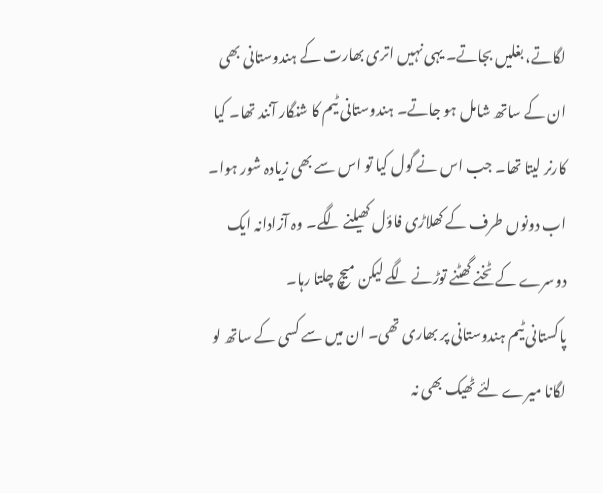لگاتے، بغلیں بجاتے۔ یہی نہیں اتری بھارت کے ہندوستانی بھی ان کے ساتھ شامل ہو جاتے۔ ہندوستانی ٹیم کا شنگار آنند تھا۔ کیا کارنر لیتا تھا۔ جب اس نے گول کیا تو اس سے بھی زیادہ شور ہوا۔ اب دونوں طرف کے کھلاڑی فاؤل کھیلنے لگے۔ وہ آزادانہ ایک دوسرے کے ٹخنے گھٹنے توڑنے لگے لیکن میچ چلتا رہا۔
پاکستانی ٹیم ہندوستانی پر بھاری تھی۔ ان میں سے کسی کے ساتھ لو لگانا میرے لئے ٹھیک بھی نہ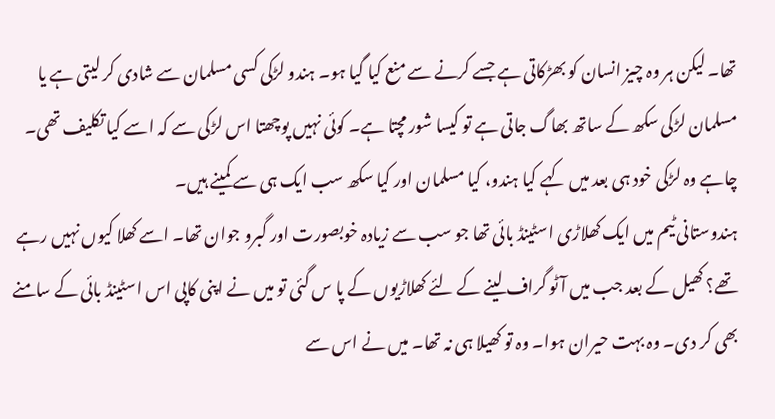تھا۔ لیکن ہر وہ چیز انسان کو بھڑکاتی ہے جسے کرنے سے منع کیا گیا ہو۔ ہندو لڑکی کسی مسلمان سے شادی کر لیتی ہے یا مسلمان لڑکی سکھ کے ساتھ بھاگ جاتی ہے تو کیسا شور مچتا ہے۔ کوئی نہیں پوچھتا اس لڑکی سے کہ اسے کیا تکلیف تھی۔ چاہے وہ لڑکی خود ہی بعد میں کہے کیا ہندو، کیا مسلمان اور کیا سکھ سب ایک ہی سے کمینے ہیں۔
ہندوستانی ٹیم میں ایک کھلاڑی اسٹینڈ بائی تھا جو سب سے زیادہ خوبصورت اور گبرو جوان تھا۔ اسے کھلا کیوں نہیں رہے تھے؟ کھیل کے بعد جب میں آٹو گراف لینے کے لئے کھلاڑیوں کے پا س گئی تو میں نے اپنی کاپی اس اسٹینڈ بائی کے سامنے بھی کر دی۔ وہ بہت حیران ہوا۔ وہ تو کھیلا ہی نہ تھا۔ میں نے اس سے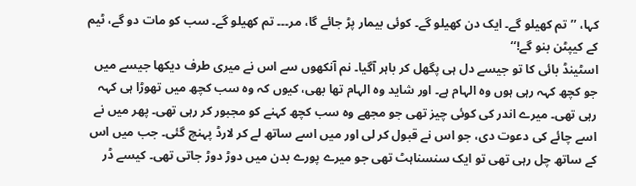کہا، ’’تم کھیلو گے۔ ایک دن کھیلو گے۔ کوئی بیمار پڑ جائے گا، مر۔۔۔ تم کھیلو گے۔ سب کو مات دو گے، ٹیم کے کیپٹن بنو گے!‘‘
اسٹینڈ بائی کا تو جیسے دل ہی پگھل کر باہر آگیا۔ نم آنکھوں سے اس نے میری طرف دیکھا جیسے میں جو کچھ کہہ رہی ہوں وہ الہام ہے۔ اور شاید وہ الہام تھا بھی، کیوں کہ وہ سب کچھ میں تھوڑا ہی کہہ رہی تھی۔ میرے اندر کی کوئی چیز تھی جو مجھے وہ سب کچھ کہنے کو مجبور کر رہی تھی۔ پھر میں نے اسے چائے کی دعوت دی، جو اس نے قبول کر لی اور میں اسے ساتھ لے کر لارڈ پہنچ گئی۔ جب میں اس کے ساتھ چل رہی تھی تو ایک سنسناہٹ تھی جو میرے پورے بدن میں دوڑ دوڑ جاتی تھی۔ کیسے ڈر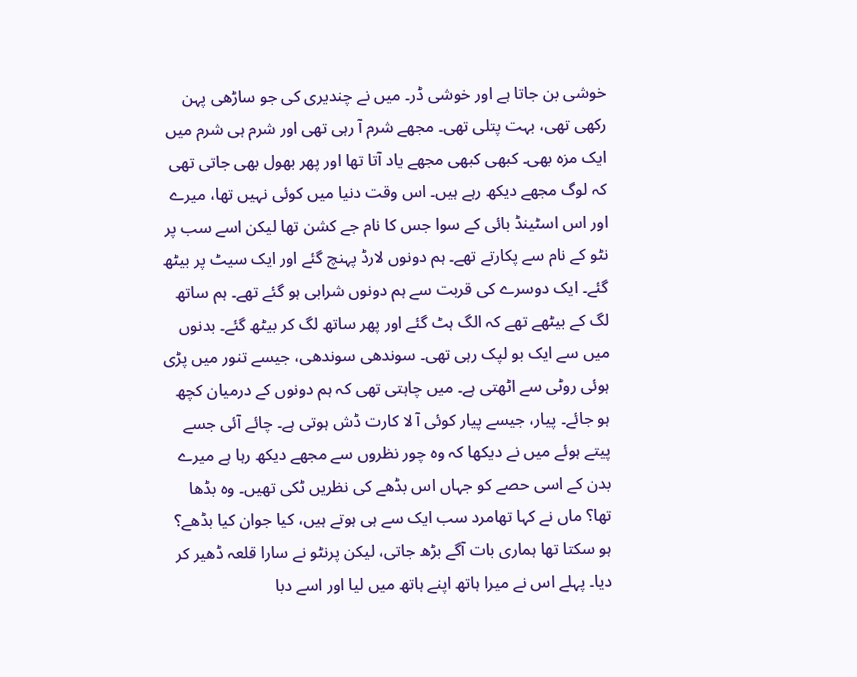خوشی بن جاتا ہے اور خوشی ڈر۔ میں نے چندیری کی جو ساڑھی پہن رکھی تھی، بہت پتلی تھی۔ مجھے شرم آ رہی تھی اور شرم ہی شرم میں ایک مزہ بھی۔ کبھی کبھی مجھے یاد آتا تھا اور پھر بھول بھی جاتی تھی کہ لوگ مجھے دیکھ رہے ہیں۔ اس وقت دنیا میں کوئی نہیں تھا، میرے اور اس اسٹینڈ بائی کے سوا جس کا نام جے کشن تھا لیکن اسے سب پر نٹو کے نام سے پکارتے تھے۔ ہم دونوں لارڈ پہنچ گئے اور ایک سیٹ پر بیٹھ گئے۔ ایک دوسرے کی قربت سے ہم دونوں شرابی ہو گئے تھے۔ ہم ساتھ لگ کے بیٹھے تھے کہ الگ ہٹ گئے اور پھر ساتھ لگ کر بیٹھ گئے۔ بدنوں میں سے ایک بو لپک رہی تھی۔ سوندھی سوندھی، جیسے تنور میں پڑی ہوئی روٹی سے اٹھتی ہے۔ میں چاہتی تھی کہ ہم دونوں کے درمیان کچھ ہو جائے۔ پیار، جیسے پیار کوئی آ لا کارت ڈش ہوتی ہے۔ چائے آئی جسے پیتے ہوئے میں نے دیکھا کہ وہ چور نظروں سے مجھے دیکھ رہا ہے میرے بدن کے اسی حصے کو جہاں اس بڈھے کی نظریں ٹکی تھیں۔ وہ بڈھا تھا؟ ماں نے کہا تھامرد سب ایک سے ہی ہوتے ہیں، کیا جوان کیا بڈھے؟
ہو سکتا تھا ہماری بات آگے بڑھ جاتی، لیکن پرنٹو نے سارا قلعہ ڈھیر کر دیا۔ پہلے اس نے میرا ہاتھ اپنے ہاتھ میں لیا اور اسے دبا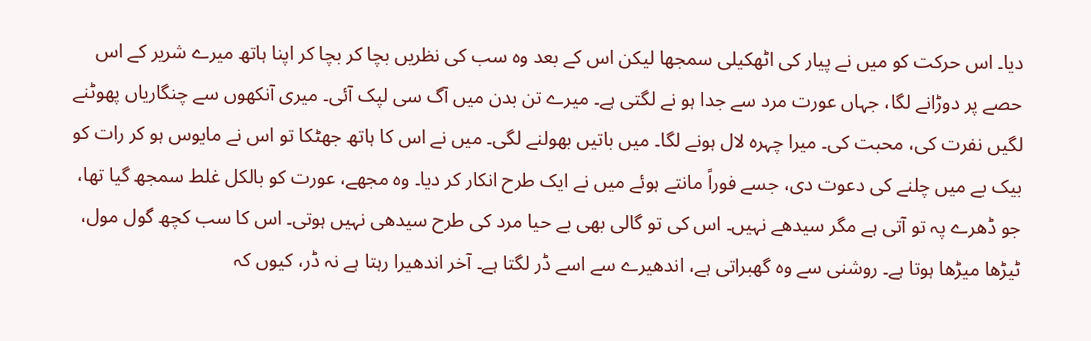دیا۔ اس حرکت کو میں نے پیار کی اٹھکیلی سمجھا لیکن اس کے بعد وہ سب کی نظریں بچا کر بچا کر اپنا ہاتھ میرے شریر کے اس حصے پر دوڑانے لگا، جہاں عورت مرد سے جدا ہو نے لگتی ہے۔ میرے تن بدن میں آگ سی لپک آئی۔ میری آنکھوں سے چنگاریاں پھوٹنے لگیں نفرت کی، محبت کی۔ میرا چہرہ لال ہونے لگا۔ میں باتیں بھولنے لگی۔ میں نے اس کا ہاتھ جھٹکا تو اس نے مایوس ہو کر رات کو بیک بے میں چلنے کی دعوت دی، جسے فوراً مانتے ہوئے میں نے ایک طرح انکار کر دیا۔ وہ مجھے، عورت کو بالکل غلط سمجھ گیا تھا، جو ڈھرے پہ تو آتی ہے مگر سیدھے نہیں۔ اس کی تو گالی بھی بے حیا مرد کی طرح سیدھی نہیں ہوتی۔ اس کا سب کچھ گول مول، ٹیڑھا میڑھا ہوتا ہے۔ روشنی سے وہ گھبراتی ہے، اندھیرے سے اسے ڈر لگتا ہے۔ آخر اندھیرا رہتا ہے نہ ڈر، کیوں کہ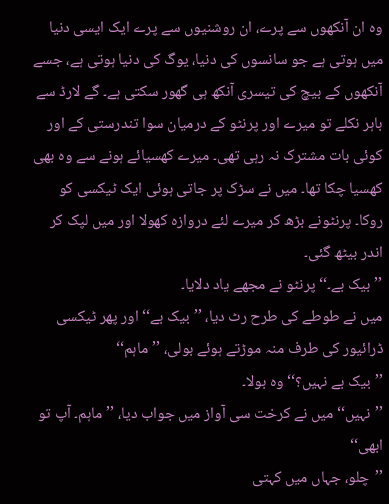وہ ان آنکھوں سے پرے، ان روشنیوں سے پرے ایک ایسی دنیا میں ہوتی ہے جو سانسوں کی دنیا، یوگ کی دنیا ہوتی ہے، جسے آنکھوں کے بیچ کی تیسری آنکھ ہی گھور سکتی ہے۔ گے لارڈ سے باہر نکلے تو میرے اور پرنٹو کے درمیان سوا تندرستی کے اور کوئی بات مشترک نہ رہی تھی۔ میرے کھسیائے ہونے سے وہ بھی کھسیا چکا تھا۔ میں نے سڑک پر جاتی ہوئی ایک ٹیکسی کو روکا۔ پرنٹونے بڑھ کر میرے لئے دروازہ کھولا اور میں لپک کر اندر بیٹھ گئی۔
’’بیک بے۔‘‘ پرنٹو نے مجھے یاد دلایا۔
میں نے طوطے کی طرح رٹ دیا، ’’بیک بے‘‘ اور پھر ٹیکسی ڈرائیور کی طرف منہ موڑتے ہوئے بولی، ’’ماہم‘‘
’’بیک بے نہیں؟‘‘ وہ بولا۔
’’نہیں‘‘ میں نے کرخت سی آواز میں جواب دیا، ’’ماہم۔ آپ تو ابھی‘‘
’’چلو، جہاں میں کہتی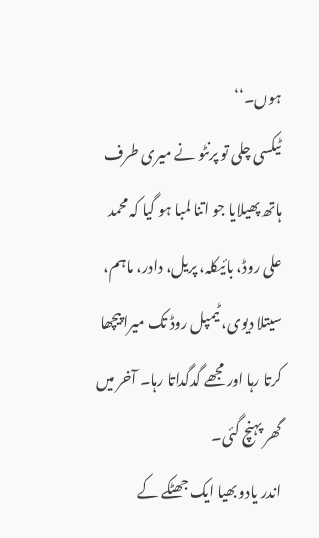ہوں۔‘‘
ٹیکسی چلی تو پرنٹو نے میری طرف ہاتھ پھیلایا جو اتنا لمبا ہو گیا کہ محمد علی روڈ، بائیکلہ، پریل، دادر، ماہم، سیتلا دیوی، ٹیمپل روڈ تک میرا پیچھا کرتا رہا اور مجھے گدگداتا رہا۔ آخر میں گھر پہنچ گئی۔
اندر یادو بھیا ایک جھٹکے کے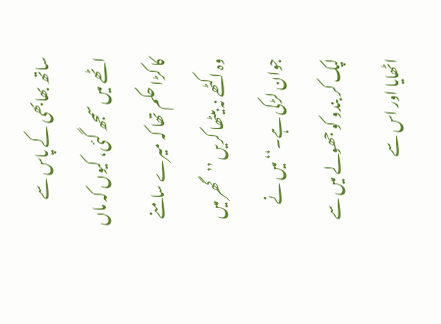ساتھ بھابھی کے پاس سے اٹھے میں سمجھ گئی، کیوں کہ ماں کا کڑا حکم تھا کہ میرے سامنے وہ اکٹھے نہ بیٹھا کریں ’’گھر میں جوان لڑکی ہے۔‘‘ میں نے لپک کر بندو کو جھولے میں سے اٹھایا اور اس سے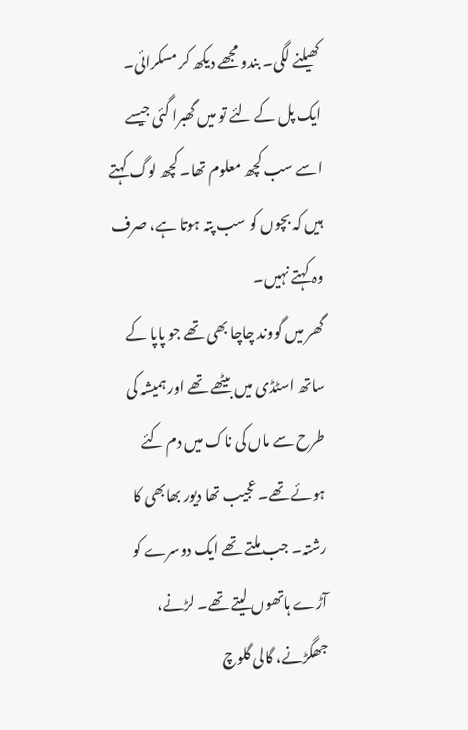کھیلنے لگی۔ بندو مجھے دیکھ کر مسکرائی۔ ایک پل کے لئے تو میں گھبرا گئی جیسے اسے سب کچھ معلوم تھا۔ کچھ لوگ کہتے ہیں کہ بچوں کو سب پتہ ہوتا ہے، صرف وہ کہتے نہیں۔
گھر میں گووند چاچا بھی تھے جو پاپا کے ساتھ اسٹڈی میں بیٹھے تھے اور ہمیشہ کی طرح سے ماں کی ناک میں دم کئے ہوئے تھے۔ عجیب تھا دیور بھابھی کا رشتہ۔ جب ملتے تھے ایک دوسرے کو آڑے ہاتھوں لیتے تھے۔ لڑنے، جھگڑنے، گالی گلوچ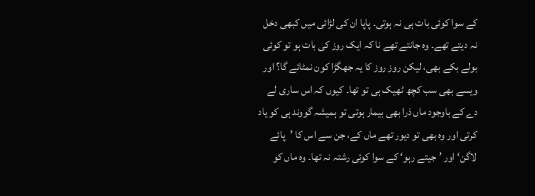کے سوا کوئی بات ہی نہ ہوتی۔ پاپا ان کی لڑائی میں کبھی دخل نہ دیتے تھے۔ وہ جانتے تھے نا کہ ایک روز کی بات ہو تو کوئی بولے بکے بھی، لیکن روز روز کا یہ جھگڑا کون نمٹائے گا؟ اور ویسے بھی سب کچھ ٹھیک ہی تو تھا۔ کیوں کہ اس ساری لے دے کے باوجود ماں ذرا بھی بیمار ہوتی تو ہمیشہ گووند ہی کو یاد کرتی اور وہ بھی تو دیور تھے ماں کے، جن سے اس کا ’پائے لاگن‘ اور ’جیتے رہو‘ کے سوا کوئی رشتہ نہ تھا۔ وہ ماں کو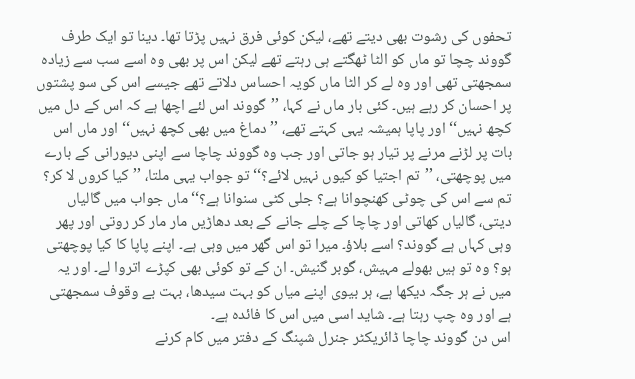تحفوں کی رشوت بھی دیتے تھے، لیکن کوئی فرق نہیں پڑتا تھا۔ دینا تو ایک طرف گووند چچا تو ماں کو الٹا ٹھگتے ہی رہتے تھے لیکن اس پر بھی وہ اسے سب سے زیادہ سمجھتی تھی اور وہ لے کر الٹا ماں کویہ احساس دلاتے تھے جیسے اس کی سو پشتوں پر احسان کر رہے ہیں۔ کئی بار ماں نے کہا، ’’گووند اس لئے اچھا ہے کہ اس کے دل میں کچھ نہیں‘‘ اور پاپا ہمیشہ یہی کہتے تھے، ’’دماغ میں بھی کچھ نہیں‘‘ اور ماں اس بات پر لڑنے مرنے پر تیار ہو جاتی اور جب وہ گووند چاچا سے اپنی دیورانی کے بارے میں پوچھتی، ’’تم اجتیا کو کیوں نہیں لائے؟‘‘ تو جواب یہی ملتا، ’’کیا کروں لا کر؟ تم سے اس کی چوٹی کھنچوانا ہے؟ جلی کٹی سنوانا ہے؟‘‘ ماں جواب میں گالیاں دیتی، گالیاں کھاتی اور چاچا کے چلے جانے کے بعد دھاڑیں مار مار کر روتی اور پھر وہی کہاں ہے گووند؟ اسے بلاؤ۔ میرا تو اس گھر میں وہی ہے۔ اپنے پاپا کا کیا پوچھتی ہو؟ وہ تو ہیں بھولے مہیش، گوبر گنیش۔ ان کے تو کوئی بھی کپڑے اتروا لے۔ اور یہ میں نے ہر جگہ دیکھا ہے، ہر بیوی اپنے میاں کو بہت سیدھا، بہت بے وقوف سمجھتی ہے اور وہ چپ رہتا ہے۔ شاید اسی میں اس کا فائدہ ہے۔
اس دن گووند چاچا ڈائریکٹر جنرل شپنگ کے دفتر میں کام کرنے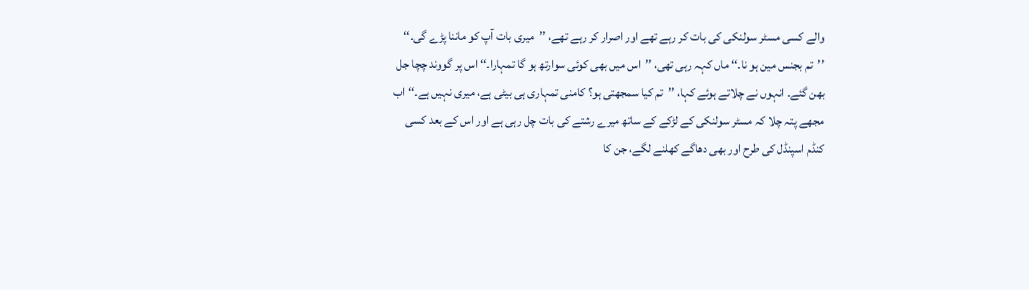والے کسی مسٹر سولنکی کی بات کر رہے تھے اور اصرار کر رہے تھے، ’’میری بات آپ کو ماننا پڑے گی۔‘‘
’’تم بجنس مین ہو نا۔‘‘ ماں کہہ رہی تھی، ’’اس میں بھی کوئی سوارتھ ہو گا تمہارا۔‘‘ اس پر گووند چچا جل بھن گئے۔ انہوں نے چلاتے ہوئے کہا، ’’تم کیا سمجھتی ہو؟ کامنی تمہاری ہی بیٹی ہے، میری نہیں ہے۔‘‘ اب مجھے پتہ چلا کہ مسٹر سولنکی کے لڑکے کے ساتھ میرے رشتے کی بات چل رہی ہے اور اس کے بعد کسی کنڈم اسپنڈل کی طرح اور بھی دھاگے کھلنے لگے، جن کا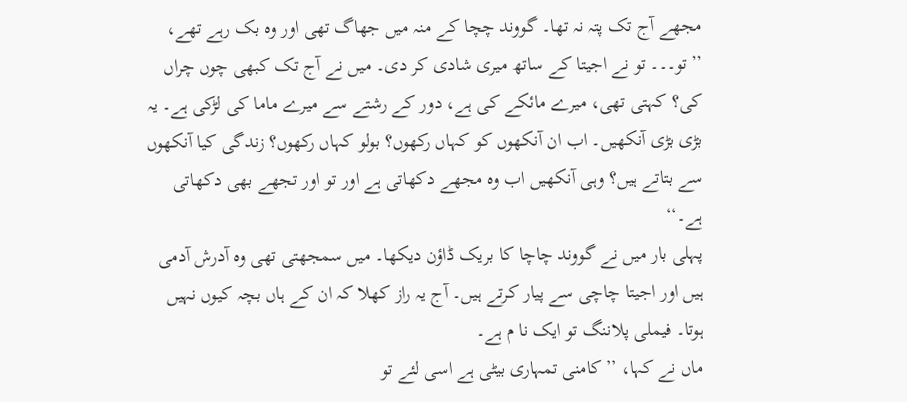مجھے آج تک پتہ نہ تھا۔ گووند چچا کے منہ میں جھاگ تھی اور وہ بک رہے تھے، ’’تو۔۔۔ تو نے اجیتا کے ساتھ میری شادی کر دی۔ میں نے آج تک کبھی چوں چراں کی؟ کہتی تھی، میرے مائکے کی ہے، دور کے رشتے سے میرے ماما کی لڑکی ہے۔ یہ بڑی بڑی آنکھیں۔ اب ان آنکھوں کو کہاں رکھوں؟ بولو کہاں رکھوں؟ زندگی کیا آنکھوں سے بتاتے ہیں؟ وہی آنکھیں اب وہ مجھے دکھاتی ہے اور تو اور تجھے بھی دکھاتی ہے۔‘‘
پہلی بار میں نے گووند چاچا کا بریک ڈاؤن دیکھا۔ میں سمجھتی تھی وہ آدرش آدمی ہیں اور اجیتا چاچی سے پیار کرتے ہیں۔ آج یہ راز کھلا کہ ان کے ہاں بچہ کیوں نہیں ہوتا۔ فیملی پلاننگ تو ایک نا م ہے۔
ماں نے کہا، ’’کامنی تمہاری بیٹی ہے اسی لئے تو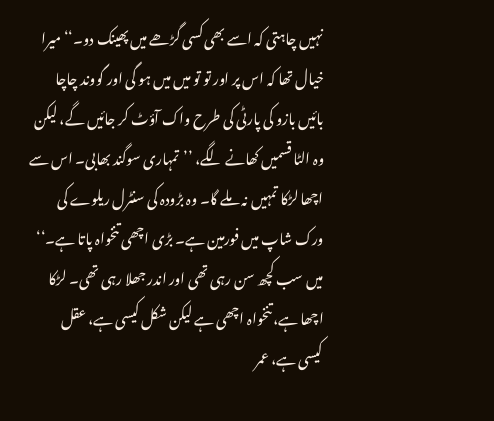نہیں چاہتی کہ اسے بھی کسی گڑھے میں پھینک دو۔‘‘ میرا خیال تھا کہ اس پر اور تو تو میں میں ہو گی اور گووند چاچا بائیں بازو کی پارٹی کی طرح واک آؤٹ کر جائیں گے، لیکن وہ الٹا قسمیں کھانے لگے، ’’تمہاری سوگند بھابی۔ اس سے اچھا لڑکا تمہیں نہ ملے گا۔ وہ بڑودہ کی سنٹرل ریلوے کی ورک شاپ میں فورمین ہے۔ بڑی اچھی تنخواہ پاتا ہے۔‘‘
میں سب کچھ سن رہی تھی اور اندر جھلا رہی تھی۔ لڑکا اچھا ہے، تنخواہ اچھی ہے لیکن شکل کیسی ہے، عقل کیسی ہے، عمر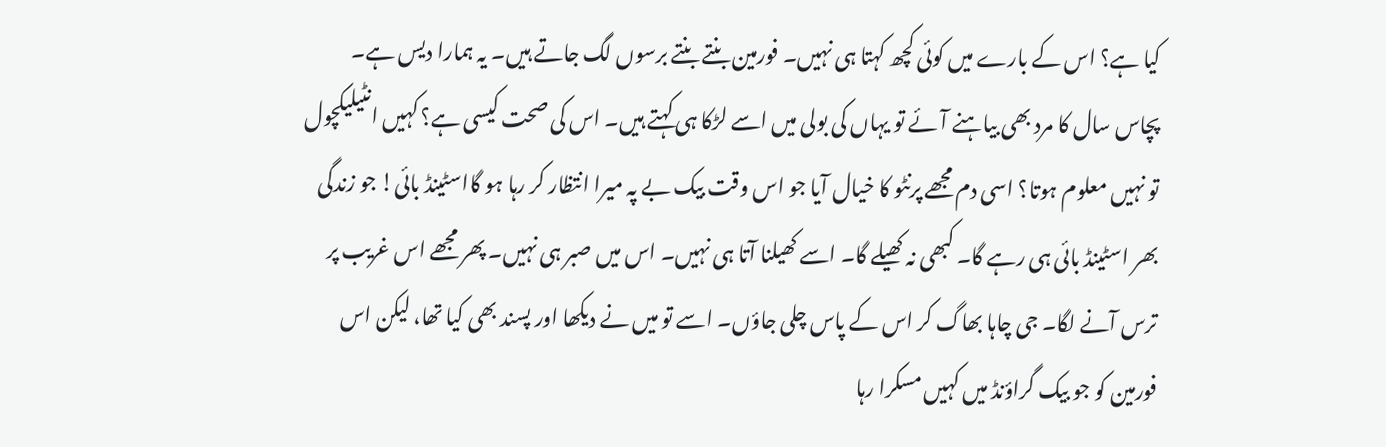کیا ہے؟ اس کے بارے میں کوئی کچھ کہتا ہی نہیں۔ فورمین بنتے بنتے برسوں لگ جاتے ہیں۔ یہ ہمارا دیس ہے۔ پچاس سال کا مرد بھی بیاہنے آئے تو یہاں کی بولی میں اسے لڑکا ہی کہتے ہیں۔ اس کی صحت کیسی ہے؟ کہیں انٹیلیکچول تو نہیں معلوم ہوتا؟ اسی دم مجھے پرنٹو کا خیال آیا جو اس وقت بیک بے پہ میرا انتظار کر رہا ہو گااسٹینڈ بائی! جو زندگی بھر اسٹینڈ بائی ہی رہے گا۔ کبھی نہ کھیلے گا۔ اسے کھیلنا آتا ہی نہیں۔ اس میں صبر ہی نہیں۔ پھر مجھے اس غریب پر ترس آنے لگا۔ جی چاہا بھاگ کر اس کے پاس چلی جاؤں۔ اسے تو میں نے دیکھا اور پسند بھی کیا تھا، لیکن اس فورمین کو جو بیک گراؤنڈ میں کہیں مسکرا رہا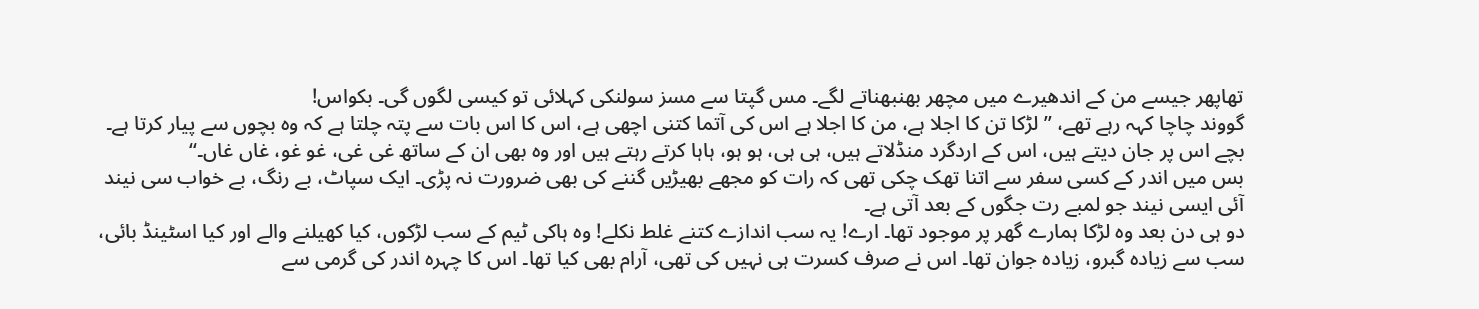تھاپھر جیسے من کے اندھیرے میں مچھر بھنبھناتے لگے۔ مس گپتا سے مسز سولنکی کہلائی تو کیسی لگوں گی۔ بکواس!
گووند چاچا کہہ رہے تھے، ’’لڑکا تن کا اجلا ہے، من کا اجلا ہے اس کی آتما کتنی اچھی ہے، اس کا اس بات سے پتہ چلتا ہے کہ وہ بچوں سے پیار کرتا ہے۔ بچے اس پر جان دیتے ہیں، اس کے اردگرد منڈلاتے ہیں، ہی ہی، ہو ہو، ہاہا کرتے رہتے ہیں اور وہ بھی ان کے ساتھ غی غی، غو غو، غاں غاں۔‘‘
بس میں اندر کے کسی سفر سے اتنا تھک چکی تھی کہ رات کو مجھے بھیڑیں گننے کی بھی ضرورت نہ پڑی۔ ایک سپاٹ، بے رنگ، بے خواب سی نیند آئی ایسی نیند جو لمبے رت جگوں کے بعد آتی ہے۔
دو ہی دن بعد وہ لڑکا ہمارے گھر پر موجود تھا۔ ارے! یہ سب اندازے کتنے غلط نکلے! وہ ہاکی ٹیم کے سب لڑکوں، کیا کھیلنے والے اور کیا اسٹینڈ بائی، سب سے زیادہ گبرو، زیادہ جوان تھا۔ اس نے صرف کسرت ہی نہیں کی تھی، آرام بھی کیا تھا۔ اس کا چہرہ اندر کی گرمی سے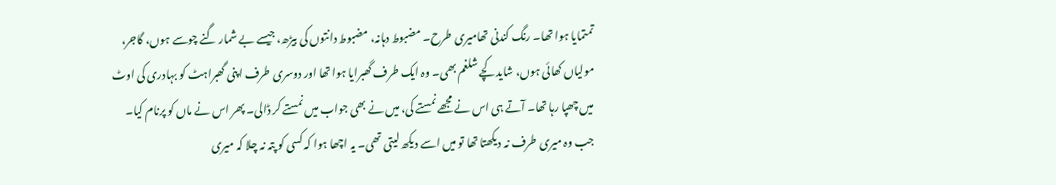تمتمایا ہوا تھا۔ رنگ کندنی تھامیری طرح۔ مضبوط دہانہ، مضبوط دانتوں کی بیڑھ، جیسے بے شمار گنے چوسے ہوں، گاجر، مولیاں کھائی ہوں، شاید کچے شلغم بھی۔ وہ ایک طرف گھبرایا ہوا تھا اور دوسری طرف اپنی گھبراہٹ کو بہادری کی اوٹ میں چھپا رہا تھا۔ آتے ہی اس نے مجھے نمستے کی، میں نے بھی جواب میں نمستے کر ڈالی۔ پھر اس نے ماں کو پرنام کیا۔ جب وہ میری طرف نہ دیکھتا تھا تو میں اسے دیکھ لیتی تھی۔ یہ اچھا ہوا کہ کسی کو پتہ نہ چلا کہ میری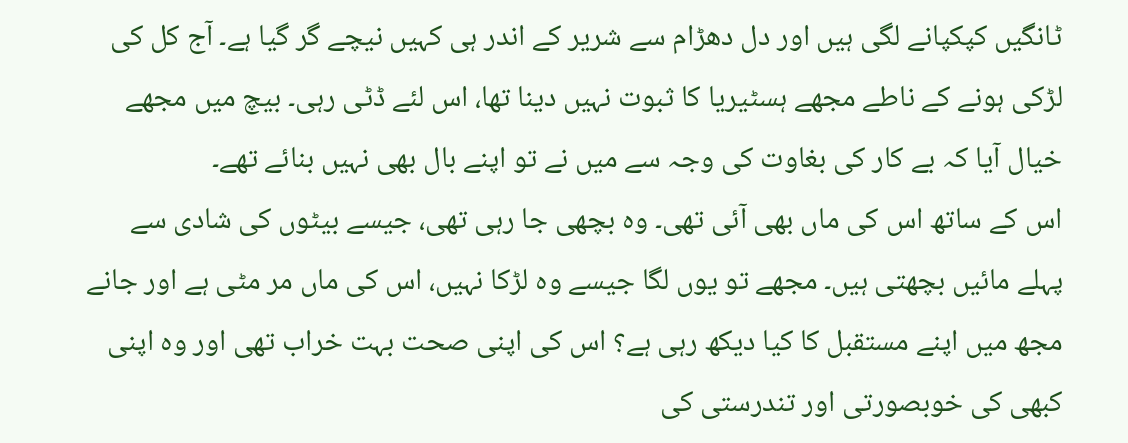ٹانگیں کپکپانے لگی ہیں اور دل دھڑام سے شریر کے اندر ہی کہیں نیچے گر گیا ہے۔ آج کل کی لڑکی ہونے کے ناطے مجھے ہسٹیریا کا ثبوت نہیں دینا تھا، اس لئے ڈٹی رہی۔ بیچ میں مجھے خیال آیا کہ بے کار کی بغاوت کی وجہ سے میں نے تو اپنے بال بھی نہیں بنائے تھے۔
اس کے ساتھ اس کی ماں بھی آئی تھی۔ وہ بچھی جا رہی تھی، جیسے بیٹوں کی شادی سے پہلے مائیں بچھتی ہیں۔ مجھے تو یوں لگا جیسے وہ لڑکا نہیں، اس کی ماں مر مٹی ہے اور جانے مجھ میں اپنے مستقبل کا کیا دیکھ رہی ہے؟ اس کی اپنی صحت بہت خراب تھی اور وہ اپنی کبھی کی خوبصورتی اور تندرستی کی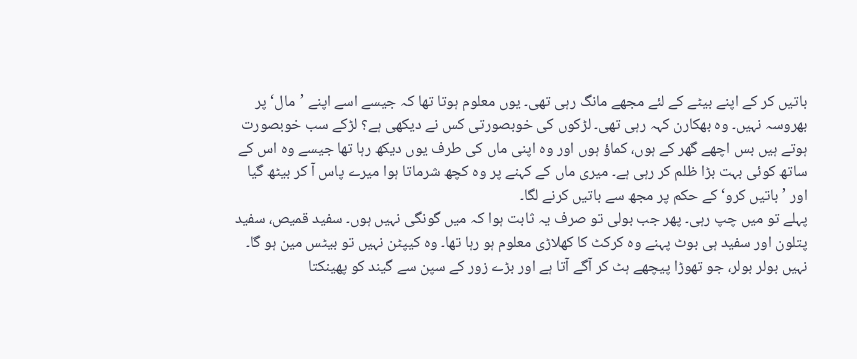باتیں کر کے اپنے بیٹے کے لئے مجھے مانگ رہی تھی۔ یوں معلوم ہوتا تھا کہ جیسے اسے اپنے ’مال‘ پر بھروسہ نہیں۔ وہ بھکارن کہہ رہی تھی۔ لڑکوں کی خوبصورتی کس نے دیکھی ہے؟ لڑکے سب خوبصورت ہوتے ہیں بس اچھے گھر کے ہوں، کماؤ ہوں اور وہ اپنی ماں کی طرف یوں دیکھ رہا تھا جیسے وہ اس کے ساتھ کوئی بہت بڑا ظلم کر رہی ہے۔ میری ماں کے کہنے پر وہ کچھ شرماتا ہوا میرے پاس آ کر بیٹھ گیا اور ’باتیں کرو‘ کے حکم پر مجھ سے باتیں کرنے لگا۔
پہلے تو میں چپ رہی۔ پھر جب بولی تو صرف یہ ثابت ہوا کہ میں گونگی نہیں ہوں۔ سفید قمیص، سفید پتلون اور سفید ہی بوٹ پہنے وہ کرکٹ کا کھلاڑی معلوم ہو رہا تھا۔ وہ کیپٹن نہیں تو بیٹس مین ہو گا۔ نہیں بولر بولر، جو تھوڑا پیچھے ہٹ کر آگے آتا ہے اور بڑے زور کے سپن سے گیند کو پھینکتا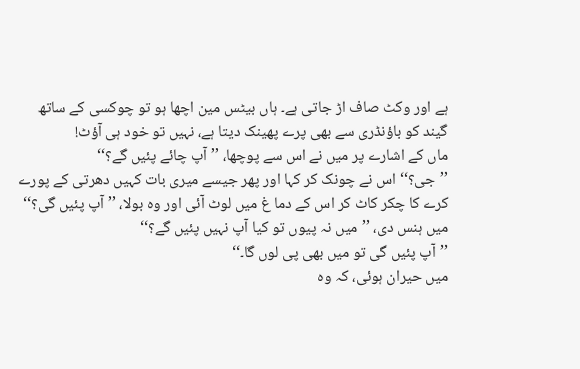ہے اور وکٹ صاف اڑ جاتی ہے۔ ہاں بیٹس مین اچھا ہو تو چوکسی کے ساتھ گیند کو باؤنڈری سے بھی پرے پھینک دیتا ہے، نہیں تو خود ہی آؤٹ!
ماں کے اشارے پر میں نے اس سے پوچھا، ’’آپ چائے پئیں گے؟‘‘
’’جی؟‘‘ اس نے چونک کر کہا اور پھر جیسے میری بات کہیں دھرتی کے پورے کرے کا چکر کاٹ کر اس کے دما غ میں لوٹ آئی اور وہ بولا، ’’آپ پئیں گی؟‘‘
میں ہنس دی، ’’میں نہ پیوں تو کیا آپ نہیں پئیں گے؟‘‘
’’آپ پئیں گی تو میں بھی پی لوں گا۔‘‘
میں حیران ہوئی، کہ وہ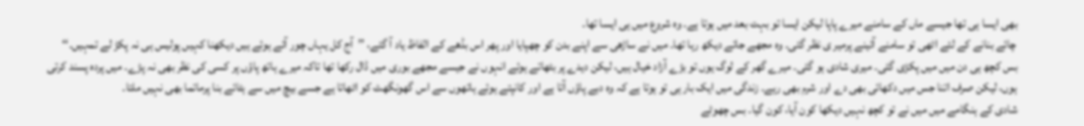بھی ایسا ہی تھا جیسے ماں کے سامنے میرے پاپا لیکن ایسا تو بہت بعد میں ہوتا ہے۔ وہ شروع میں ہی ایسا تھا۔
چائے بنانے کے لئے اٹھی تو سامنے آئینے پرمیر ی نظر گئی۔ وہ مجھے جاتے دیکھ رہا تھا۔ میں نے ساڑھی سے اپنے بدن کو چھپایا اور پھر اس بڈھے کے الفاظ یاد آ گئے، ’’آج کل یہاں چور آئے ہوئے ہیں دیکھنا کہیں پولیس ہی نہ پکڑ لے تمہیں۔‘‘
بس کچھ ہی دن میں میں پکڑی گئی۔ میری شادی ہو گئی۔ میرے گھر کے لوگ یوں تو بڑے آزاد خیال ہیں، لیکن دیدے پر بٹھاتے ہوئے انہوں نے جیسے مجھے بوری میں ڈال رکھا تھا تاکہ میرے ہاتھ پاؤں پر کسی کی نظر بھی نہ پڑے۔ میں پردہ پسند کرتی ہوں، لیکن صرف اتنا جس میں دکھائی بھی دے اور شرم بھی رہے۔ زندگی میں ایک بار ہی تو ہوتا ہے کہ وہ دبے پاؤں آتا ہے اور کانپتے ہوئے ہاتھوں سے اس گھونگھٹ کو اٹھاتا ہے جسے بیچ میں سے ہٹائے بنا پرماتما بھی نہیں ملتا۔
شادی کے ہنگامے میں میں نے تو کچھ نہیں دیکھا کون آیا، کون گیا۔ بس چھوٹے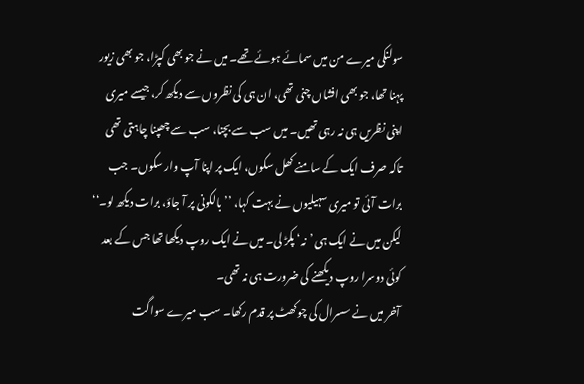سولنکی میرے من میں سمائے ہوئے تھے۔ میں نے جو بھی کپڑا، جو بھی زیور پہنا تھا، جو بھی افشاں چنی تھی، ان ہی کی نظروں سے دیکھ کر، جیسے میری اپنی نظریں ہی نہ رہی تھیں۔ میں سب سے بچنا، سب سے چھپنا چاہتی تھی تاکہ صرف ایک کے سامنے کھل سکوں، ایک پر اپنا آپ وار سکوں۔ جب برات آئی تو میری سہیلیوں نے بہت کہا، ’’بالکونی پر آ جاؤ، برات دیکھ لو۔‘‘ لیکن میں نے ایک ہی ’نہ‘ پکڑ لی۔ میں نے ایک روپ دیکھا تھا جس کے بعد کوئی دوسرا روپ دیکھنے کی ضرورت ہی نہ تھی۔
آخر میں نے سسرال کی چوکھٹ پر قدم رکھا۔ سب میرے سواگت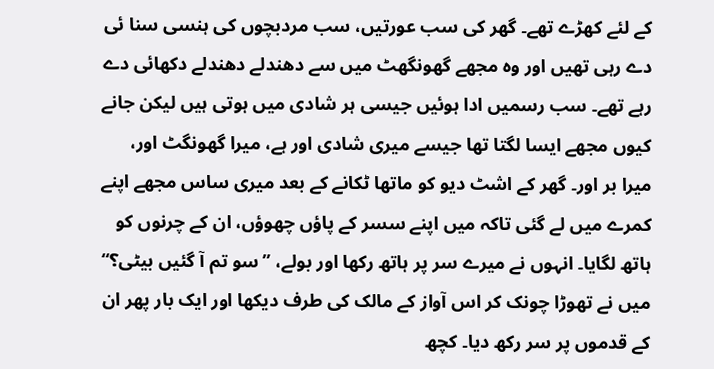کے لئے کھڑے تھے۔ گھر کی سب عورتیں، سب مردبچوں کی ہنسی سنا ئی دے رہی تھیں اور وہ مجھے گھونگھٹ میں سے دھندلے دھندلے دکھائی دے رہے تھے۔ سب رسمیں ادا ہوئیں جیسی ہر شادی میں ہوتی ہیں لیکن جانے کیوں مجھے ایسا لگتا تھا جیسے میری شادی اور ہے، میرا گھونگٹ اور، میرا بر اور۔ گھر کے اشٹ دیو کو ماتھا ٹکانے کے بعد میری ساس مجھے اپنے کمرے میں لے گئی تاکہ میں اپنے سسر کے پاؤں چھوؤں، ان کے چرنوں کو ہاتھ لگایا۔ انہوں نے میرے سر پر ہاتھ رکھا اور بولے، ’’سو تم آ گئیں بیٹی؟‘‘
میں نے تھوڑا چونک کر اس آواز کے مالک کی طرف دیکھا اور ایک بار پھر ان کے قدموں پر سر رکھ دیا۔ کچھ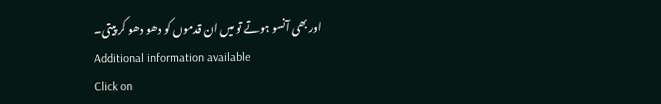اور بھی آنسو ہوتے تو میں ان قدموں کو دھو دھو کر پیتی۔
Additional information available
Click on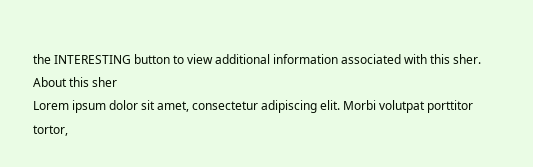the INTERESTING button to view additional information associated with this sher.
About this sher
Lorem ipsum dolor sit amet, consectetur adipiscing elit. Morbi volutpat porttitor tortor,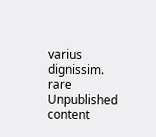varius dignissim.
rare Unpublished content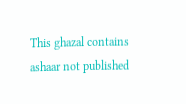This ghazal contains ashaar not published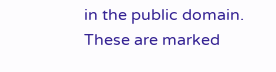in the public domain. These are marked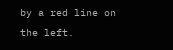by a red line on the left.